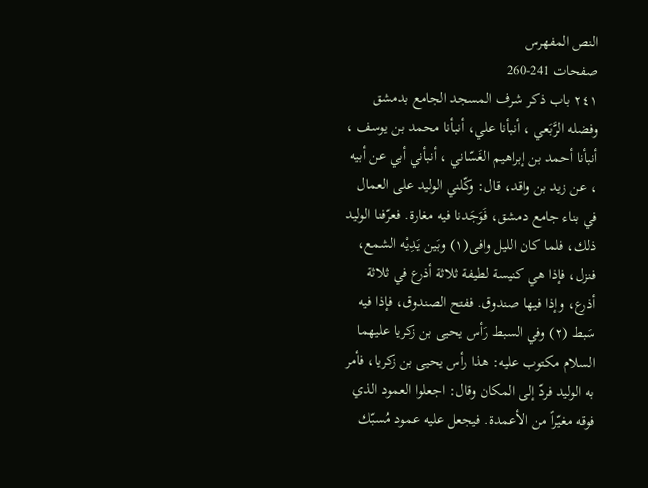النص المفهرس
صفحات 241-260
٢٤١ باب ذكر شرف المسجد الجامع بدمشق وفضله الرَّبَعي ، أنبأنا علي، أنبأنا محمد بن يوسف ، أنبأنا أحمد بن إبراهيم الغَسّاني ، أنبأني أبي عن أبيه ، عن زيد بن واقد، قال: وكّلني الوليد على العمال في بناء جامع دمشق، فَوَجَدنا فيه مغارة. فعرّفنا الوليد ذلك، فلما كان الليل وافى(١) وبَين يَدِيْه الشمع، فنزل، فإذا هي كنيسة لطيفة ثلاثة أذرع في ثلاثة أذرع، وإذا فيها صندوق. ففتح الصندوق، فإذا فيه سَبط (٢) وفي السبط رَأس يحيى بن زكريا عليهما السلام مكتوب عليه: هذا رأس يحيى بن زكريا، فأمر به الوليد فردّ إلى المكان وقال: اجعلوا العمود الذي فوقه مغيّراً من الأعمدة. فيجعل عليه عمود مُسبّك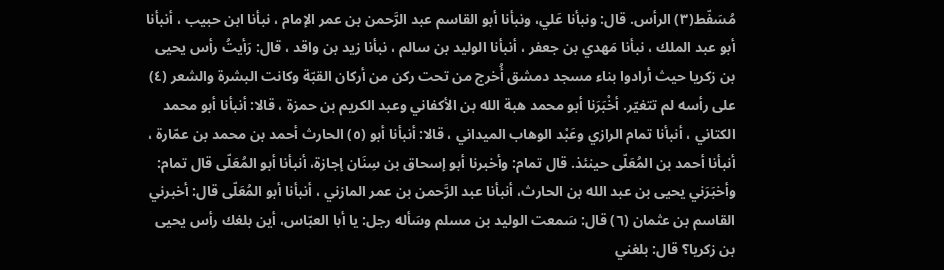مُسَفّط(٣) الرأس. قال: ونبأنا عَلي، ونبأنا أبو القاسم عبد الرَّحمن بن عمر الإمام ، نبأنا ابن حبيب ، أنبأنا أبو عبد الملك ، نبأنا مَهدي بن جعفر ، أنبأنا الوليد بن سالم ، نبأنا زيد بن واقد ، قال: رَأيتُ رأس يحيى بن زكريا حيث أرادوا بناء مسجد دمشق أُخرج من تحت ركن من أركان القبّة وكانت البشرة والشعر (٤) على رأسه لم تتغيّر. أخْبَرَنا أبو محمد هبة الله بن الأكفاني وعبد الكريم بن حمزة ، قالا: أنبأنا أبو محمد الكتاني ، أنبأنا تمام الرازي وعَبْد الوهاب الميداني ، قالا: أنبأنا أبو (٥) الحارث أحمد بن محمد بن عمّارة ، أنبأنا أحمد بن المُعَلّى حينئذ. قال تمام: وأخبرنا أبو إسحاق بن سِنَان إجازة، أنبأنا أبو المُعَلّى قال تمام: وأخبَرَني يحيى بن عبد الله بن الحارث، أنبأنا عبد الرَّحمن بن عمر المازني ، أنبأنا أبو المُعَلّى قال: أخبرني القاسم بن عثمان (٦) قال: سَمعت الوليد بن مسلم وسَأله رجل: يا أبا العبّاس، أين بلغك رأس يحيى بن زكريا؟ قال: بلغني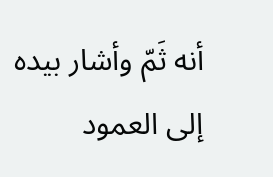أنه ثَمّ وأشار بيده إلى العمود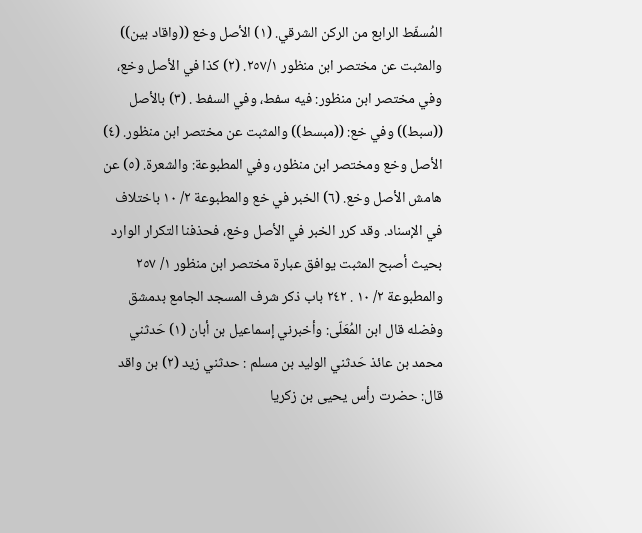المُسفّط الرابع من الركن الشرقي. (١) الأصل وخع ((واقاد بين)) والمثبت عن مختصر ابن منظور ٢٥٧/١. (٢) كذا في الأصل وخع، وفي مختصر ابن منظور: فيه سفط، وفي السفط . (٣) بالأصل ((سبط)) وفي خع: ((مبسط)) والمثبت عن مختصر ابن منظور. (٤) الأصل وخع ومختصر ابن منظور، وفي المطبوعة: والشعرة. (٥) عن هامش الأصل وخع. (٦) الخبر في خع والمطبوعة ٢/ ١٠ باختلاف في الإسناد. وقد كرر الخبر في الأصل وخع، فحذفنا التكرار الوارد بحيث أصبح المثبت يوافق عبارة مختصر ابن منظور ١/ ٢٥٧ والمطبوعة ٢/ ١٠ . ٢٤٢ باب ذكر شرف المسجد الجامع بدمشق وفضله قال ابن المُعَلّى: وأخبرني إسماعيل بن أبان (١) حَدثني محمد بن عائذ حَدثني الوليد بن مسلم : حدثني زيد (٢) بن واقد قال: حضرت رأس يحيى بن زكريا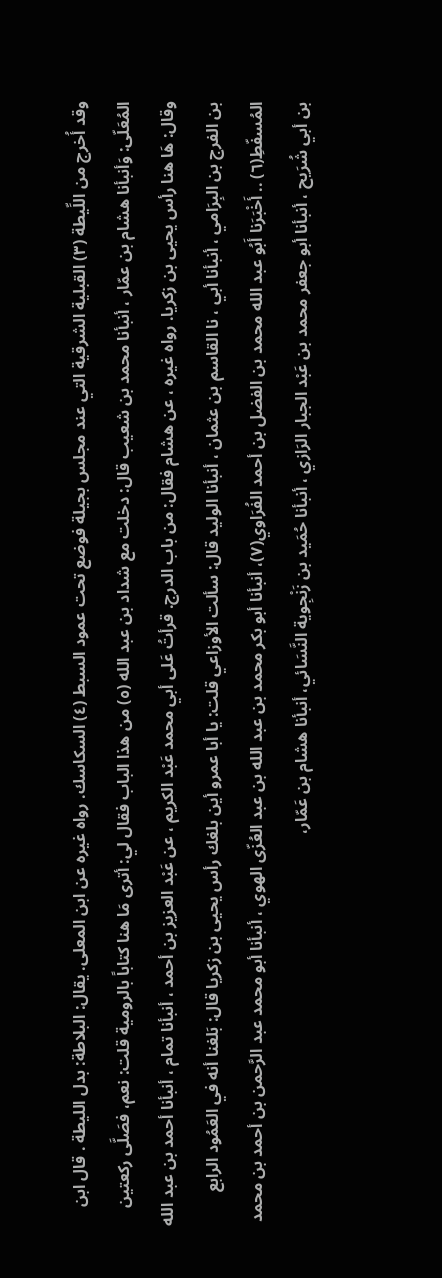وقد أُخرج من اللِّيطة (٣) القبلية الشرقية التي عند مجلس بجيلة فوضع تحت عمود السبط (٤) السكاسك. رواه غيره عن ابن المعلی. يقال: البلاطة: بدل الليطة . قال ابن المُعَلّى: وَأنبأنا هشام بن عمّار ، أنبأنا محمد بن شعيب قال: دخلت مع شداد بن عبد الله (٥) من هذا الباب فقال لي: أترى مَا هنا كتاباً بالرومية قلت: نعم، فصَلَّى ركعتين وقال: هَا هنا رأس يحيى بن زكريا. رواه غيره ، عن هشام فقال: من باب الدرج. قرأتُ عَلى أبي محمد عَبْد الكريم ، عن عَبْد العزيز بن أحمد ، أنبأنا تمام ، أنبأنا أحمد بن عبد الله بن الفرج بن البِرَامي ، أنبأنا أبي ، نا القاسم بن عثمان ، أنبأنا الوليد قال: سألت الأوزاعي قلت: يا أبا عمرو أين بلغك رأس يحيى بن زكريا قال: بَلغنا أنه في العَمُود الرابع المُسفّطِ(٦) .. أَخْبَرَنا أَبُو عبد الله محمد بن الفضل بن أحمد الفُرَاوي(٧)، أنبأنا أبو بكر محمد بن عبد الله بن عبد العُزّى الهوي ، أنبأنا أبو محمد عبد الرَّحمن بن أحمد بن محمد بن أبي شُرَيح ، أنبأنا أبو جعفر محمد بن عَبْد الجبار الرَازي ، أنبأنا حُمَيد بن زَنْجِوية النَّسَائي، أنبأنا هشام بن عَمّار،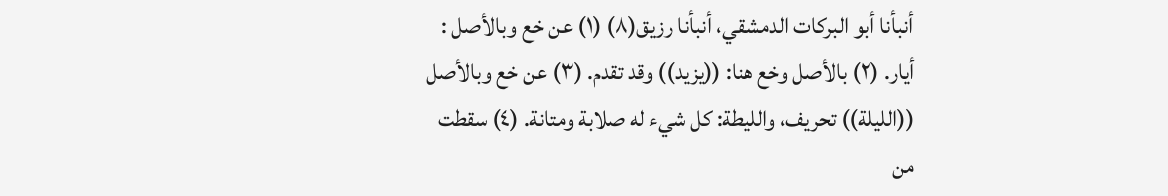أنبأنا أبو البركات الدمشقي، أنبأنا رزيق(٨) (١) عن خع وبالأصل : أيار. (٢) بالأصل وخع هنا: ((يزيد)) وقد تقدم. (٣) عن خع وبالأصل ((الليلة)) تحريف، والليطة: كل شيء له صلابة ومتانة. (٤) سقطت من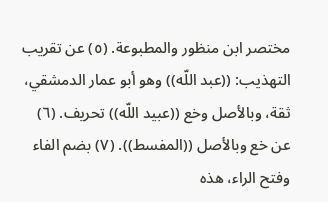مختصر ابن منظور والمطبوعة. (٥) عن تقريب التهذيب: ((عبد اللّه)) وهو أبو عمار الدمشقي، ثقة، وبالأصل وخع ((عبيد اللّه)) تحريف. (٦) عن خع وبالأصل ((المفسط)). (٧) بضم الفاء وفتح الراء، هذه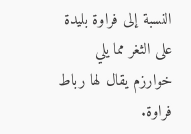النسبة إلى فراوة بليدة على الثغر مما يلي خوارزم يقال لها رباط فراوة.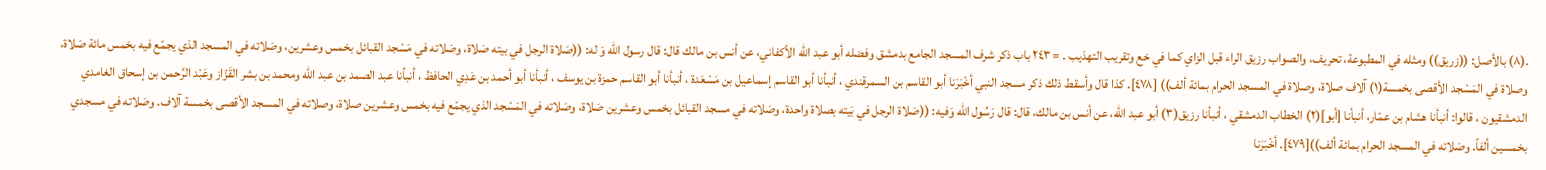.(٨) بالأصل: ((زريق)) ومثله في المطبوعة، تحريف، والصواب رزيق الراء قبل الزاي كما في خع وتقريب التهذيب . = ٢٤٣ باب ذكر شرف المسجد الجامع بدمشق وفضله أبو عبد الله الأكفاني، عن أنس بن مالك قال: قال رسول الله وَ له: ((صَلاة الرجل في بيته صَلاة، وصَلاته في مَسْجد القبائل بخمس وعشرين، وصَلاته في المسجد الذي يجمّع فيه بخمس مائة صَلاة، وصلاة في المَسْجد الأقصى بخمسة(١) آلاف صلاة، وصلاة في المسجد الحرام بمائة ألف)) [٤٧٨]. كذا قال وأسقط ذلك ذكر مسجد النبي أخْبَرَنا أبو القاسم بن السمرقندي ، أنبأنا أبو القاسم إسماعيل بن مَسْعَدة ، أنبأنا أبو القاسم حمزة بن يوسف ، أنبأنا أبو أحمد بن عَدِي الحافظ ، أنبأنا عبد الصمد بن عبد اللّه ومحمد بن بشر القَزّاز وعَبْد الرَّحمن بن إسحاق الغامدي الدمشقيون ، قالوا: أنبأنا هشام بن عمّار، أنبأنا [أبو](٢) الخطاب الدمشقي ، أنبأنا رزيق(٣) أبو عبد اللّه، عن أنس بن مالك، قال: قال رَسُول الله وَفيه: ((صَلاة الرجل في بَيته بصلاة واحدة، وصَلاته في مسجد القبائل بخمس وعشرين صَلاة، وصَلاته في المَسْجد الذي يجمّع فيه بخمس وعشرين صلاة، وصلاته في المسجد الأقصى بخمسة آلاف. وصَلاته في مسجدي بخمسين ألفاً. وصَلاته في المسجد الحرام بمائة ألف))[٤٧٩]. أخْبَرَنا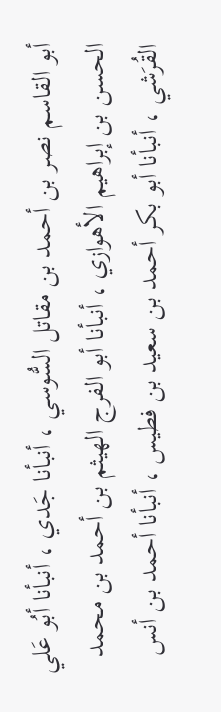أبو القاسم نصر بن أحمد بن مقاتل السُّوسي ، أنبأنا جَدي ، أنبأنا أبُو عَلي الحسن بن إبراهيم الأهوازي ، أنبأنا أبو الفرج الهيثم بن أحمد بن محمد القُرَشي ، أنبأنا أبو بكر أحمد بن سعيد بن فطيس ، أنبأنا أحمد بن أنس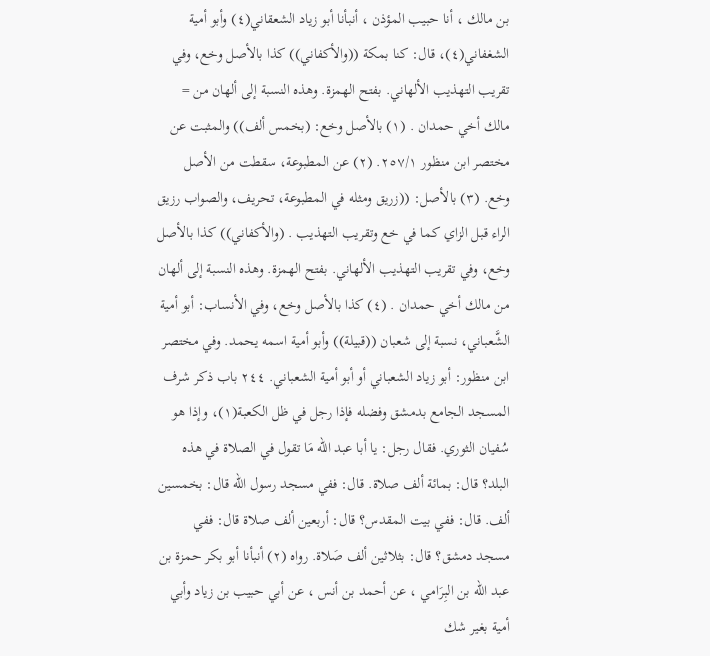بن مالك ، أنا حبيب المؤذن ، أنبأنا أبو زياد الشعقاني(٤) وأبو أمية الشغفاني(٤)، قال: كنا بمكة ((والأكفاني)) كذا بالأصل وخع، وفي تقريب التهذيب الألهاني. بفتح الهمزة. وهذه النسبة إلى ألهان من = مالك أخي حمدان . (١) بالأصل وخع: (بخمس ألف)) والمثبت عن مختصر ابن منظور ٢٥٧/١. (٢) عن المطبوعة، سقطت من الأصل وخع. (٣) بالأصل: ((زريق ومثله في المطبوعة، تحريف، والصواب رزيق الراء قبل الزاي كما في خع وتقريب التهذيب . (والأكفاني)) كذا بالأصل وخع، وفي تقريب التهذيب الألهاني. بفتح الهمزة. وهذه النسبة إلى ألهان من مالك أخي حمدان . (٤) كذا بالأصل وخع، وفي الأنساب: أبو أمية الشَّعباني، نسبة إلى شعبان ((قبيلة)) وأبو أمية اسمه يحمد. وفي مختصر ابن منظور: أبو زياد الشعباني أو أبو أمية الشعباني. ٢٤٤ باب ذكر شرف المسجد الجامع بدمشق وفضله فإذا رجل في ظل الكعبة(١)، وإذا هو سُفيان الثوري. فقال رجل: يا أبا عبد اللّه مَا تقول في الصلاة في هذه البلد؟ قال: بمائة ألف صلاة. قال: ففي مسجد رسول الله قال: بخمسين ألف. قال: ففي بيت المقدس؟ قال: أربعين ألف صلاة قال: ففي مسجد دمشق؟ قال: بثلاثين ألف صَلاة. رواه (٢) أنبأنا أبو بكر حمزة بن عبد اللّه بن البِرَامي ، عن أحمد بن أنس ، عن أبي حبيب بن زياد وأبي أمية بغير شك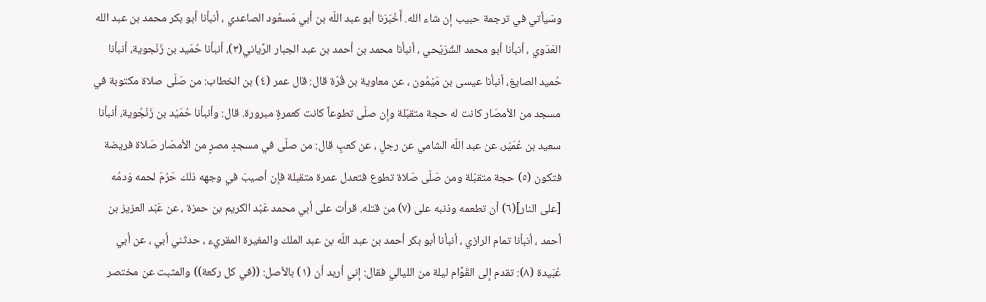وسَيأتي في ترجمة حبيب إن شاء الله. أَخْبَرَنا أبو عبد اللّه بن أبي مَسعُود الصاعدي ، أنبأنا أبو بكر محمد بن عبد الله العَدَوي ، أنبأنا أبو محمد الشُرَيْحي ، أنبأنا محمد بن أحمد بن عبد الجبار الرَّياني(٣)، أنبأنا حُمَيد بن زَنْجوية، أنبأنا حُميد الصايغ، أنبأنا عيسى بن مَيْمُون ، عن معاوية بن قُرّة قال: قال عمر (٤) بن الخطاب: من صَلّى صلاة مكتوبة في مسجد من الأمصَار كانت له حجة متقبّلة وإن صلّى تطوعاً كانت كعمرةٍ مبرورة. قال: وأنبأنا حُمَيْد بن زَنْجُوية، أنبأنا سعيد بن عُمَيْر، عن عبد اللّه الشامي عن رجلٍ ، عن كعبٍ قال: من صلّى في مسجدٍ مصرٍ من الأمصَار صَلاة فريضة فتكون (٥) حجة متقبّلة ومن صَلّى صَلاة تطوع فتعدل عمرة متقبلة فإن أصيبَ في وجهه ذلك حَرُمَ لحمه وَدمُه [على النار](٦) أن تطعمه وذنبه على (٧) من قتله. قرأت على أبي محمد عَبْد الكريم بن حمزة ، عن عَبْد العزيز بن أحمد ، أنبأنا تمام الرازي ، أنبأنا أبو بكر أحمد بن عبد اللّه بن عبد الملك والمغيرة المقريء ، حدثني أبي ، عن أبي عُبَيدة (٨): تقدم إلى القَوَّام ليلة من الليالي فقال: إني أريد أن (١) بالأصل: ((في كل ركعة)) والمثبت عن مختصر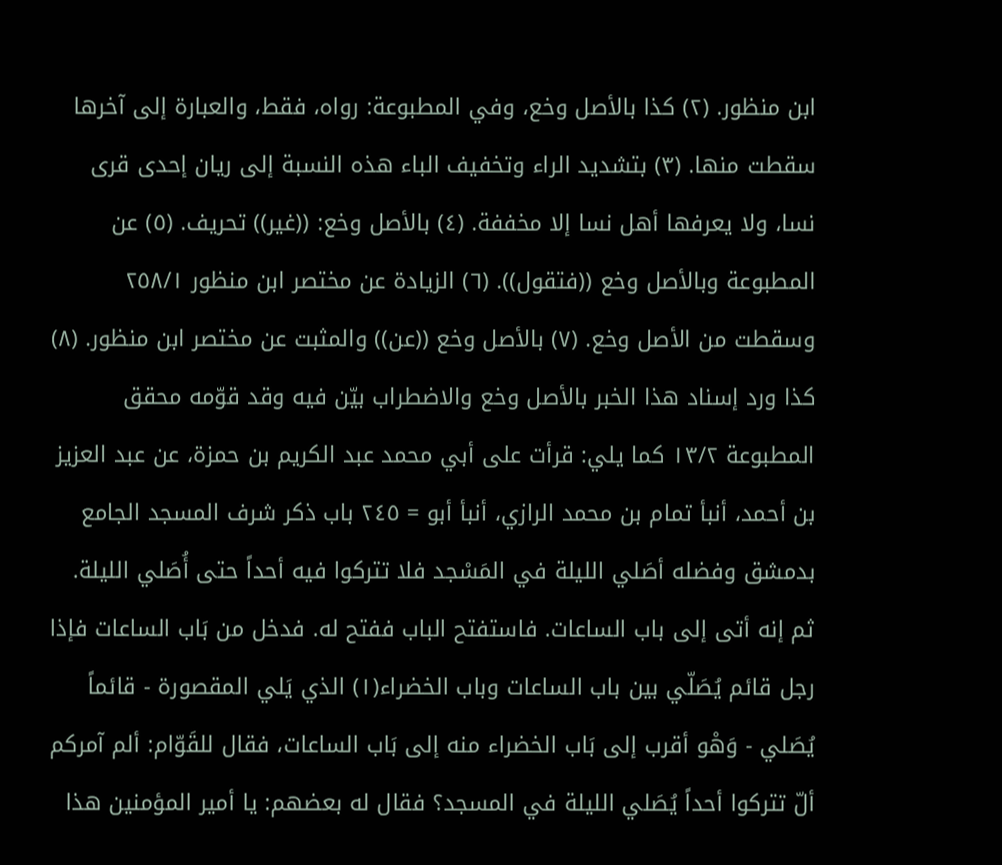ابن منظور. (٢) كذا بالأصل وخع، وفي المطبوعة: رواه، فقط، والعبارة إلى آخرها سقطت منها. (٣) بتشديد الراء وتخفيف الباء هذه النسبة إلى ريان إحدى قرى نسا، ولا يعرفها أهل نسا إلا مخففة. (٤) بالأصل وخع: ((غير)) تحريف. (٥) عن المطبوعة وبالأصل وخع ((فتقول)). (٦) الزيادة عن مختصر ابن منظور ٢٥٨/١ وسقطت من الأصل وخع. (٧) بالأصل وخع ((عن)) والمثبت عن مختصر ابن منظور. (٨) كذا ورد إسناد هذا الخبر بالأصل وخع والاضطراب بيّن فيه وقد قوّمه محقق المطبوعة ١٣/٢ كما يلي: قرأت على أبي محمد عبد الكريم بن حمزة، عن عبد العزيز بن أحمد، أنبأ تمام بن محمد الرازي، أنبأ أبو = ٢٤٥ باب ذكر شرف المسجد الجامع بدمشق وفضله أصَلي الليلة في المَسْجد فلا تتركوا فيه أحداً حتى أُصَلي الليلة. ثم إنه أتى إلى باب الساعات. فاستفتح الباب ففتح له. فدخل من بَاب الساعات فإذا رجل قائم يُصَلّي بين باب الساعات وباب الخضراء(١) الذي يَلي المقصورة - قائماً يُصَلي - وَهْو أقرب إلى بَاب الخضراء منه إلى بَاب الساعات، فقال للقَوّام: ألم آمركم ألّ تتركوا أحداً يُصَلي الليلة في المسجد؟ فقال له بعضهم: يا أمير المؤمنين هذا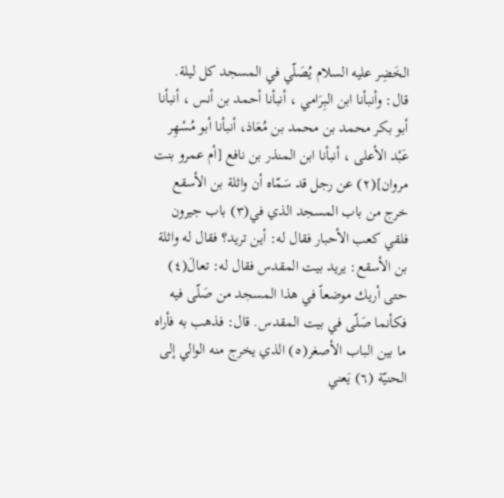الخَضِر عليه السلام يُصَلّي في المسجد كل ليلة. قال: وأنبأنا ابن البِرَامي ، أنبأنا أحمد بن أنس ، أنبأنا أبو بكر محمد بن محمد بن مُعَاذ، أنبأنا أبو مُسْهِر عَبْد الأعلى ، أنبأنا ابن المنذر بن نافع [أم عمرو بنت مروان](٢) عن رجل قد سَمّاه أن واثلة بن الأسقع خرج من باب المسجد الذي في(٣) باب جيرون فلقي كعب الأحبار فقال له: أين تريد؟ فقال له واثلة بن الأسقع: يريد بيت المقدس فقال له: تعالَ(٤) حتى أريك موضعاً في هذا المسجد من صَلّى فيه فكأنما صَلّى في بيت المقدس. قال: فذهب به فأراه ما بين الباب الأصغر(٥) الذي يخرج منه الوالي إلى الحنيّة (٦) يَعني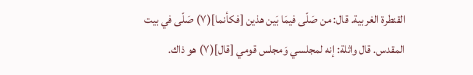القنطرة الغربية. قال: من صَلّى فيمَا بَين هذين [فكأنما](٧) صَلّى في بيت المقدس. قال واثلة: إنه لمجلسي وَمجلس قومي [قال](٧) هو ذاك.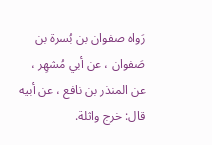رَواه صفوان بن بُسرة بن صَفوان ، عن أبي مُشهِر ، عن المنذر بن نافع ، عن أبيه قال: خرج واثلة.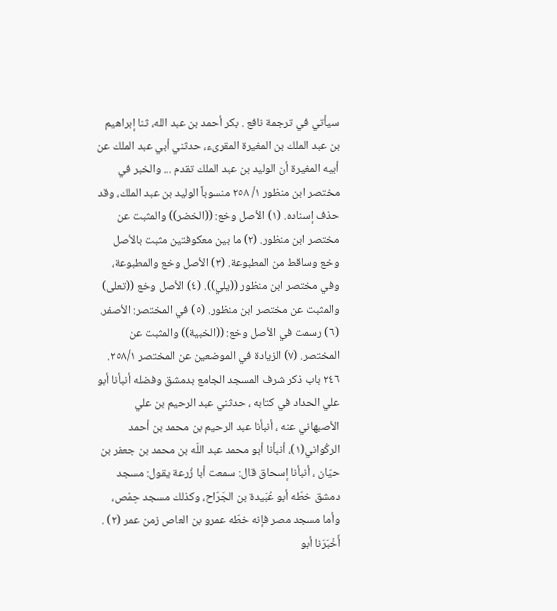سيأتي في ترجمة نافع . بكر أحمد بن عبد الله، ثنا إبراهيم بن عبد الملك بن المغيرة المقرىء، حدثني أبي عبد الملك عن أبيه المغيرة أن الوليد بن عبد الملك تقدم ... والخبر في مختصر ابن منظور ١/ ٢٥٨ منسوباً الوليد بن عبد الملك، وقد حذف إسناده. (١) الأصل وخع: ((الخضر)) والمثبت عن مختصر ابن منظور. (٢) ما بين معكوفتين مثبت بالأصل وخع وساقط من المطبوعة. (٣) الأصل وخع والمطبوعة، وفي مختصر ابن منظور ((يلي)). (٤) الأصل وخع ((تعلى) والمثبت عن مختصر ابن منظور. (٥) في المختصر: الأصفر. (٦) رسمت في الأصل وخع: ((الخبية)) والمثبت عن المختصر. (٧) الزيادة في الموضعين عن المختصر ٢٥٨/١. ٢٤٦ باب ذكر شرف المسجد الجامع بدمشق وفضله أنبأنا أبو علي الحداد في كتابه ، حدثني عبد الرحيم بن علي الأصبهاني عنه ، أنبأنا عبد الرحيم بن محمد بن أحمد الركُواني(١)، أنبأنا أبو محمد عبد اللّه بن محمد بن جعفر بن حيّان ، أنبأنا إسحاق قال: سمعت أبا زُرعة يقول: مسجد دمشق خطّه أبو عُبَيدة بن الجَرّاح، وكذلك مسجد حِمْص، وأما مسجد مصر فإنه خطّه عمرو بن العاص زمن عمر (٢) . أَخْبَرَنا أبو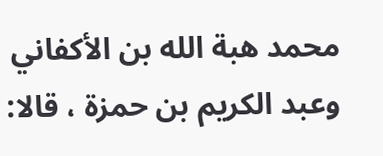محمد هبة الله بن الأكفاني وعبد الكريم بن حمزة ، قالا: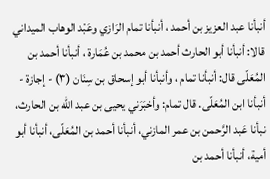أنبأنا عبد العزيز بن أحمد ، أنبأنا تمام الرَازي وعَبْد الوهاب الميداني قالا: أنبأنا أبو الحارث أحمد بن محمد بن عُمَارة ، أنبأنا أحمد بن المُعَلّى قال: أنبأنا تمام ، وأنبأنا أبو إسحاق بن سِنَان (٣) - إجازة - أنبأنا ابن المُعَلّى. قال تمام: وأخبَرَني يحيى بن عبد اللّه بن الحارث، نبأنا عَبد الرَّحمن بن عمر المازني، أنبأنا أحمد بن المُعَلّى، أنبأنا أبو أمية، أنبأنا أحمد بن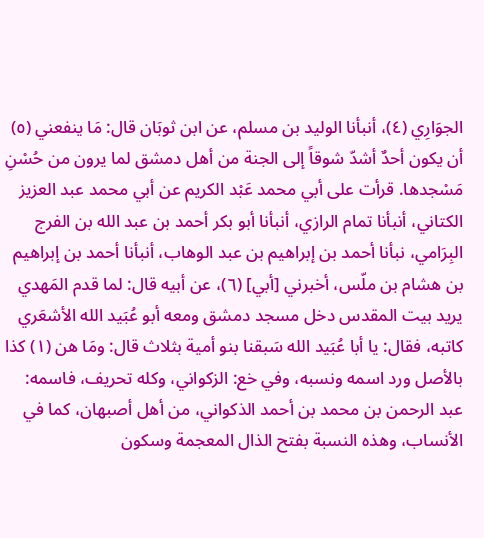الجوَارِي (٤)، أنبأنا الوليد بن مسلم، عن ابن ثوبَان قال: مَا ينفعني (٥) أن يكون أحدٌ أشدّ شوقاً إلى الجنة من أهل دمشق لما يرون من حُسْنِ مَسْجدها. قرأت على أبي محمد عَبْد الكريم عن أبي محمد عبد العزيز الكتاني، أنبأنا تمام الرازي، أنبأنا أبو بكر أحمد بن عبد الله بن الفرج البِرَامي، نبأنا أحمد بن إبراهيم بن عبد الوهاب، أنبأنا أحمد بن إبراهيم بن هشام بن ملّس، أخبرني [أبي] (٦)، عن أبيه قال: لما قدم المَهدي يريد بيت المقدس دخل مسجد دمشق ومعه أبو عُبَيد الله الأشعَري كاتبه، فقال: يا أبا عُبَيد الله سَبقنا بنو أمية بثلاث قال: ومَا هن (١) كذا بالأصل ورد اسمه ونسبه، وفي خع: الزكواني، وكله تحريف، فاسمه: عبد الرحمن بن محمد بن أحمد الذكواني، من أهل أصبهان، كما في الأنساب، وهذه النسبة بفتح الذال المعجمة وسكون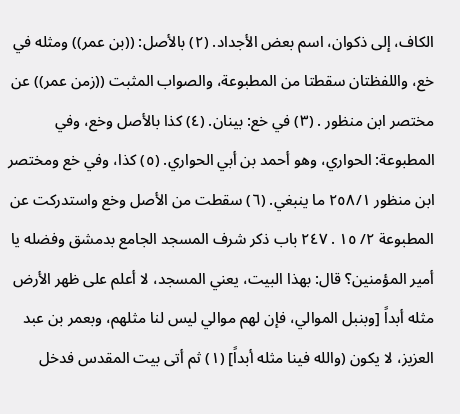الكاف، إلى ذكوان، اسم بعض الأجداد. (٢) بالأصل: ((بن عمر)) ومثله في خع، واللفظتان سقطتا من المطبوعة، والصواب المثبت ((زمن عمر)) عن مختصر ابن منظور . (٣) في خع: بينان. (٤) كذا بالأصل وخع، وفي المطبوعة: الحواري، وهو أحمد بن أبي الحواري. (٥) كذا، وفي خع ومختصر ابن منظور ٢٥٨/١ ما ينبغي. (٦) سقطت من الأصل وخع واستدركت عن المطبوعة ٢/ ١٥ . ٢٤٧ باب ذكر شرف المسجد الجامع بدمشق وفضله يا أمير المؤمنين؟ قال: بهذا البيت، يعني المسجد، لا أعلم على ظهر الأرض مثله أبداً [وبنبل الموالي، فإن لهم موالي ليس لنا مثلهم، وبعمر بن عبد العزيز، لا يكون (والله فينا مثله أبداً] (١) ثم أتى بيت المقدس فدخل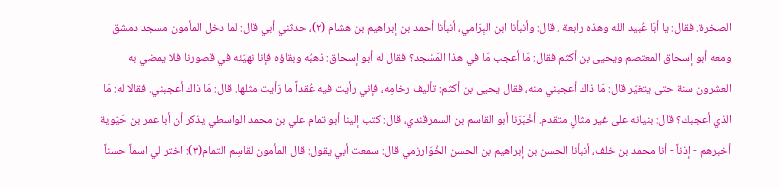الصخرة. فقال: يا أبَا عُبيد الله وهذه رابعة . قال: وأنبأنا ابن البِرَامي، أنبأنا أحمد بن إبراهيم بن هشام (٢)، حدثني أبي قال: لما دخل المأمون مسجد دمشق ومعه أبو إسحاق المعتصم ويحيى بن أكثم فقال: مَا أعجب مَا في هذا المَسْجد؟ فقال له أبو إسحاق: ذهبُه وبقاؤه فإنا نهيّئه في قصورنا فلا يمضي به العشرون سنة حتى يتغيّر قال: مَا ذاك أعجبني منه، فقال يحيى بن أكثم: تأليف رخامِه، فإني رأيت فيه عُقداً ما رَأيت مثلها. قال: مَا ذاك أعجبني. فقالا له: مَا الذي أعجبك؟ قال: بنيانه على غير مثالٍ متقدم. أخْبَرَنا أبو القاسم بن السمرقندي، قال: كتب إلينا أبو تمام علي بن محمد الواسطي يذكر أن أبا عمر بن حَيّوية أخبرهم - إذناً - أنا محمد بن خلف، أنبأنا الحسن بن إبراهيم بن الحسن الخُوَارزمي قال: سمعت أبي يقول: قال المأمون لقاسِم التمام(٣): اختر لي اسماً حسناً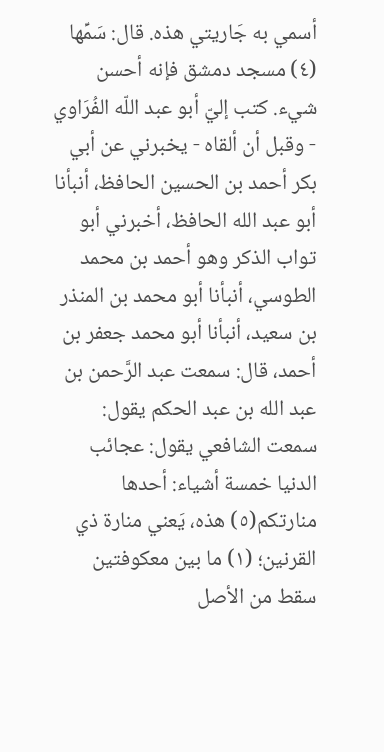أسمي به جَاريتي هذه. قال: سَمِّها (٤) مسجد دمشق فإنه أحسن شيء. كتب إليّ أبو عبد اللّه الفُرَاوي - وقبل أن ألقاه - يخبرني عن أبي بكر أحمد بن الحسين الحافظ، أنبأنا أبو عبد الله الحافظ، أخبرني أبو تواب الذكر وهو أحمد بن محمد الطوسي، أنبأنا أبو محمد بن المنذر بن سعيد، أنبأنا أبو محمد جعفر بن أحمد، قال: سمعت عبد الرَّحمن بن عبد الله بن عبد الحكم يقول: سمعت الشافعي يقول: عجائب الدنيا خمسة أشياء: أحدها منارتكم(٥) هذه، يَعني منارة ذي القرنين؛ (١) ما بين معكوفتين سقط من الأصل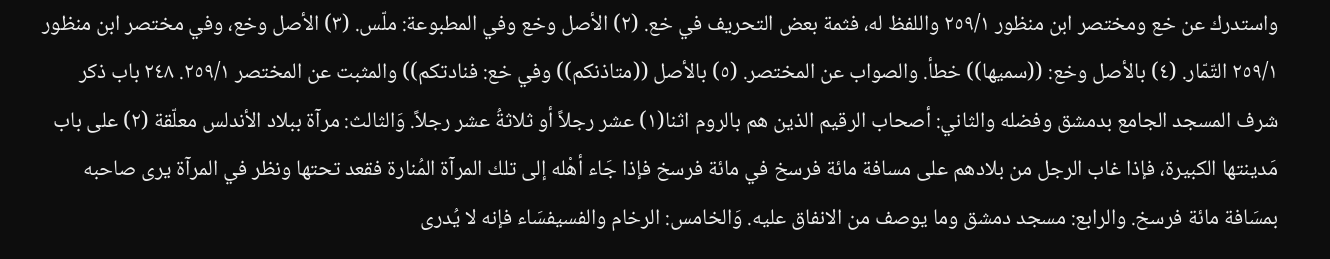واستدرك عن خع ومختصر ابن منظور ٢٥٩/١ واللفظ له، فثمة بعض التحريف في خع. (٢) الأصل وخع وفي المطبوعة: ملّس. (٣) الأصل وخع، وفي مختصر ابن منظور ٢٥٩/١ التّمّار. (٤) بالأصل وخع: ((سميها)) خطأ. والصواب عن المختصر. (٥) بالأصل ((متاذنكم)) وفي خع: فنادتكم)) والمثبت عن المختصر ٢٥٩/١. ٢٤٨ باب ذكر شرف المسجد الجامع بدمشق وفضله والثاني: أصحاب الرقيم الذين هم بالروم اثنا(١) عشر رجلاً أو ثلاثةُ عشر رجلاً. وَالثالث: مرآة ببلاد الأندلس معلّقة (٢) على باب مَدينتها الكبيرة، فإذا غاب الرجل من بلادهم على مسافة مائة فرسخ في مائة فرسخ فإذا جَاء أهْله إلى تلك المرآة المُنارة فقعد تحتها ونظر في المرآة يرى صاحبه بمسَافة مائة فرسخ. والرابع: مسجد دمشق وما يوصف من الانفاق عليه. وَالخامس: الرخام والفسيفسَاء فإنه لا يُدرى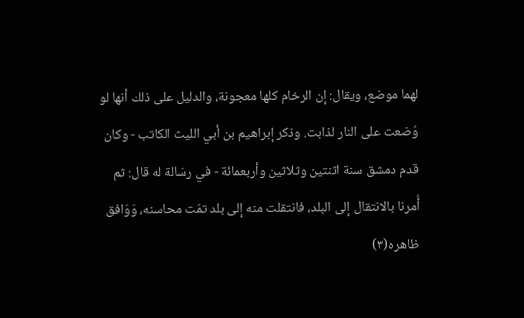لهما موضع، ويقال: إن الرخام كلها معجونة، والدليل على ذلك أنها لو وُضعت على النار لذابت. وذكر إبراهيم بن أبي الليث الكاتب - وكان قدم دمشق سنة اثنتين وثلاثين وأربعمائة - في رسَالة له قال: ثم أُمرنا بالانتقال إلى البلد، فانتقلت منه إلى بلد تمّت محاسنه، وَوَافق ظاهره(٣)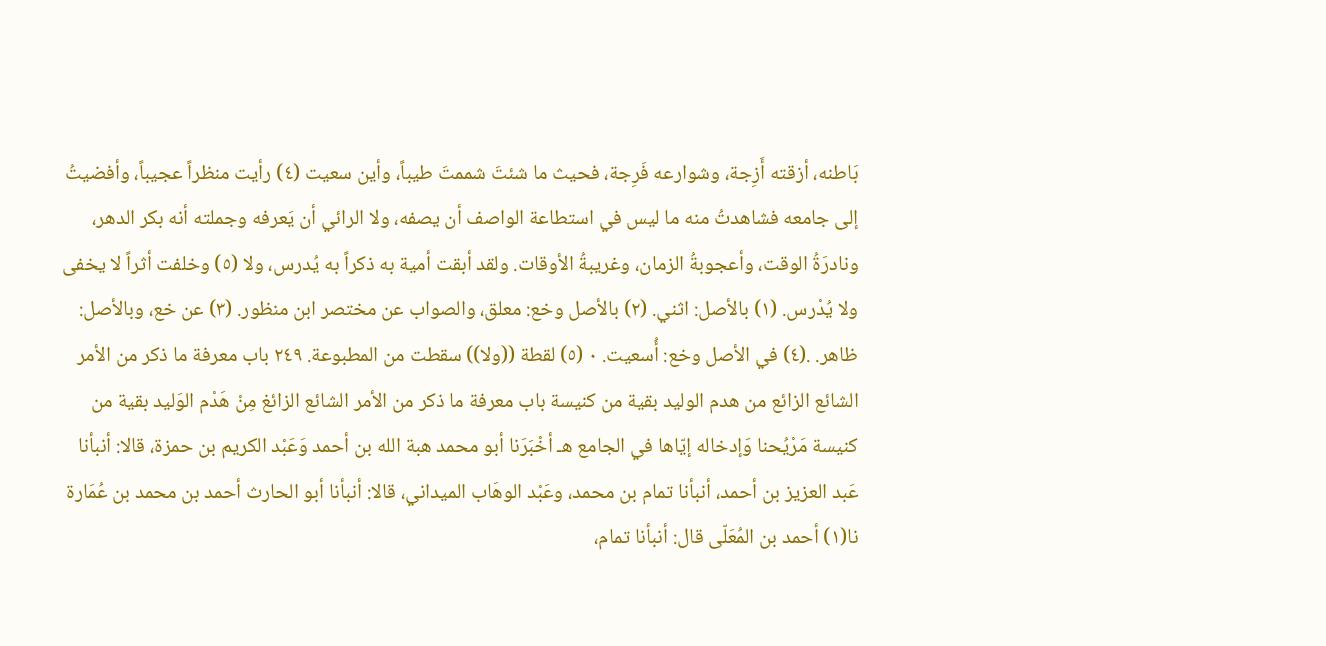بَاطنه، أزقته أَزِجة، وشوارعه فَرِجة، فحيث ما شئتَ شممتَ طيباً، وأين سعيت (٤) رأيت منظراً عجيباً، وأفضيتُ إلى جامعه فشاهدتُ منه ما ليس في استطاعة الواصف أن يصفه، ولا الرائي أن يَعرفه وجملته أنه بكر الدهر، ونادرَةُ الوقت، وأعجوبةُ الزمان، وغريبةُ الأوقات. ولقد أبقت أمية به ذكراً به يُدرس، ولا (٥) وخلفت أثراً لا يخفى ولا يُدْرس. (١) بالأصل: اثني. (٢) بالأصل وخع: معلق، والصواب عن مختصر ابن منظور. (٣) عن خع، وبالأصل: ظاهر. .(٤) في الأصل وخع: أُسعيت. ٠ (٥) لقطة ((ولا)) سقطت من المطبوعة. ٢٤٩ باب معرفة ما ذكر من الأمر الشائع الزائع من هدم الوليد بقية من كنيسة باب معرفة ما ذكر من الأمر الشائع الزائغ مِنْ هَدْم الوَليد بقية من كنيسة مَرْيُحنا وَإدخاله إيّاها في الجامع هـ أخْبَرَنا أبو محمد هبة الله بن أحمد وَعَبْد الكريم بن حمزة، قالا: أنبأنا عَبد العزيز بن أحمد، أنبأنا تمام بن محمد، وعَبْد الوهَاب الميداني، قالا: أنبأنا أبو الحارث أحمد بن محمد بن عُمَارة نا(١) أحمد بن المُعَلّى قال: أنبأنا تمام،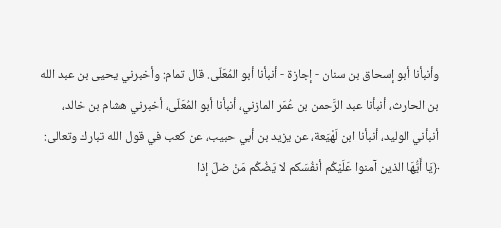وأنبأنا أبو إسحاق بن سنان - إجازة - أنبأنا أبو المُعَلّى. قال تمام: وأخبرني يحيى بن عبد الله بن الحارث، أنبأنا عبد الرَّحمن بن عُمَر المازني، أنبأنا أبو المُعَلّى، أخبرني هشام بن خالد، أنبأني الوليد، أنبأنا ابن لَهْيَعة، عن يزيد بن أبي حبيب، عن كعب في قول الله تبارك وتعالى: ﴿يَا أَيُّهَا الذين آمنوا عَلَيْكُم أنفُسَكم لا يَضُكُم مَنْ ضلّ إذا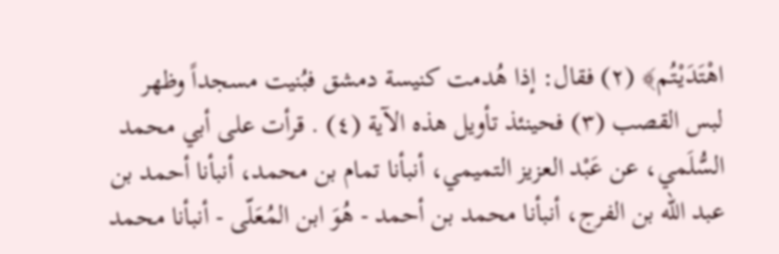اهْتَدَيْتُم﴾ (٢) فقال: إذا هُدمت كنيسة دمشق فبُنيت مسجداً وظهر لبس القصب (٣) فحينئذ تأويل هذه الآية (٤) . قرأت على أبي محمد السُّلَمي، عن عَبْد العزيز التميمي، أنبأنا تمام بن محمد، أنبأنا أحمد بن عبد الله بن الفرج، أنبأنا محمد بن أحمد - هُوَ ابن المُعَلّى - أنبأنا محمد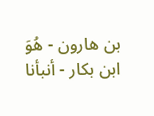بن هارون - هُوَ ابن بكار - أنبأنا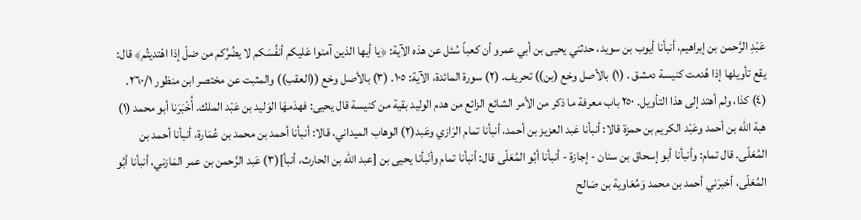عَبْدِ الرَّحمن بن إبراهيم، أنبأنا أيوب بن سويد، حدثني يحيى بن أبي عمرو أن كعباً سُئل عن هذه الآية: ﴿يا أيها الذين آمنوا عَليكم أنفُسَكم لا يضُرُكم من ضلّ إذا اهْتديتُم﴾ قال: يقع تأويلها إذا هُدمت كنيسة دمشق . (١) بالأصل وخع (بن)) تحريف. (٢) سورة المائدة، الآية: ١٠٥. (٣) بالأصل وخع ((العقب)) والمثبت عن مختصر ابن منظور ٢٦٠/١. (٤) كذا، ولم أهتد إلى هذا التأويل. ٢٥٠ باب معرفة ما ذكر من الأمر الشائع الزائع من هدم الوليد بقية من كنيسة قال يحيى: فهدَمهَا الوَليد بن عَبْد الملك. أُخْبَرَنا أبو محمد (١) هبة الله بن أحمد وعَبْد الكريم بن حمزة قالا: أنبأنا عَبد العزيز بن أحمد، أنبأنا تمام الرَازي وعَبد(٢) الوهاب الميداني، قالا: أنبأنا أحمد بن محمد بن عُمَارة، أنبأنا أحمد بن المُعَلّى. قال تمام: وأنبأنا أبو إسحاق بن سنان - إجازة - أنبأنا أبُو المُعَلّى قال: أنبأنا تمام وأنَبأنا يحيى بن [عبد الله بن الحارث، أنبأ](٣) عَبد الرَّحمن بن عمر المَازني، أنبأنا أبُو المُعَلّى، أخبرَني أحمد بن محمد وَمُعَاوية بن صَالح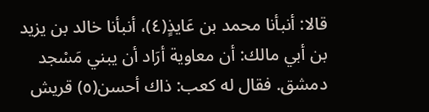قالا: أنبأنا محمد بن عَايذٍ(٤)، أنبأنا خالد بن يزيد بن أبي مالك: أن معاوية أرَاد أن يبني مَسْجد دمشق. فقال له كعب: ذاك أحسن(٥) قريش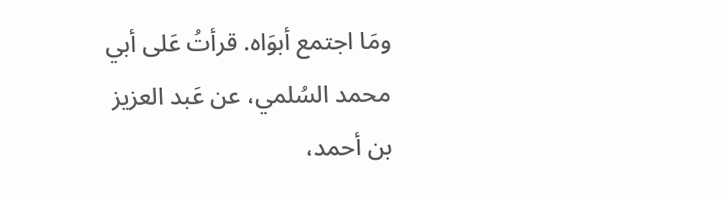ومَا اجتمع أبوَاه. قرأتُ عَلى أبي محمد السُلمي، عن عَبد العزيز بن أحمد،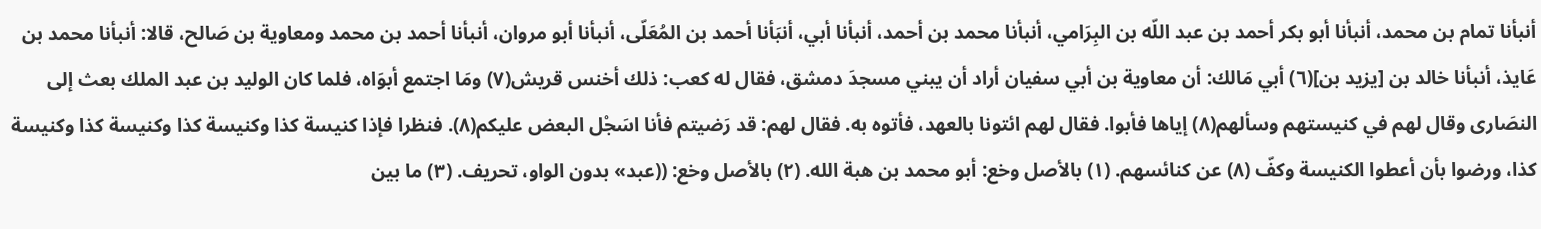أنبأنا تمام بن محمد، أنبأنا أبو بكر أحمد بن عبد اللّه بن البِرَامي، أنبأنا محمد بن أحمد، أنبأنا أبي، أنبَأنا أحمد بن المُعَلّى، أنبأنا أبو مروان، أنبأنا أحمد بن محمد ومعاوية بن صَالح، قالا: أنبأنا محمد بن عَايذ، أنبأنا خالد بن [يزيد بن](٦) أبي مَالك: أن معاوية بن أبي سفيان أراد أن يبني مسجدَ دمشق، فقال له كعب: ذلك أخنس قريش(٧) ومَا اجتمع أبوَاه، فلما كان الوليد بن عبد الملك بعث إلى النصَارى وقال لهم في كنيستهم وسألهم(٨) إياها فأبوا. فقال لهم ائتونا بالعهد، فأتوه به. فقال لهم: قد رَضيتم فأنا اسَجْل البعض عليكم(٨). فنظرا فإذا كنيسة كذا وكنيسة كذا وكنيسة كذا وكنيسة كذا، ورضوا بأن أعطوا الكنيسة وكفّ (٨) عن كنائسهم. (١) بالأصل وخع: أبو محمد بن هبة الله. (٢) بالأصل وخع: ((عبد» بدون الواو، تحريف. (٣) ما بين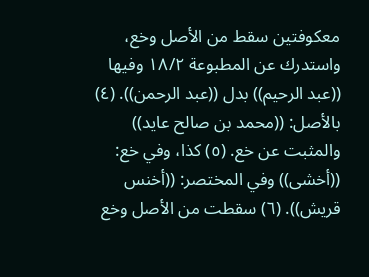معكوفتين سقط من الأصل وخع، واستدرك عن المطبوعة ١٨/٢ وفيها ((عبد الرحيم)) بدل ((عبد الرحمن)). (٤) بالأصل: ((محمد بن صالح عايد)) والمثبت عن خع. (٥) كذا، وفي خع: ((أخشى)) وفي المختصر: ((أخنس قريش)). (٦) سقطت من الأصل وخع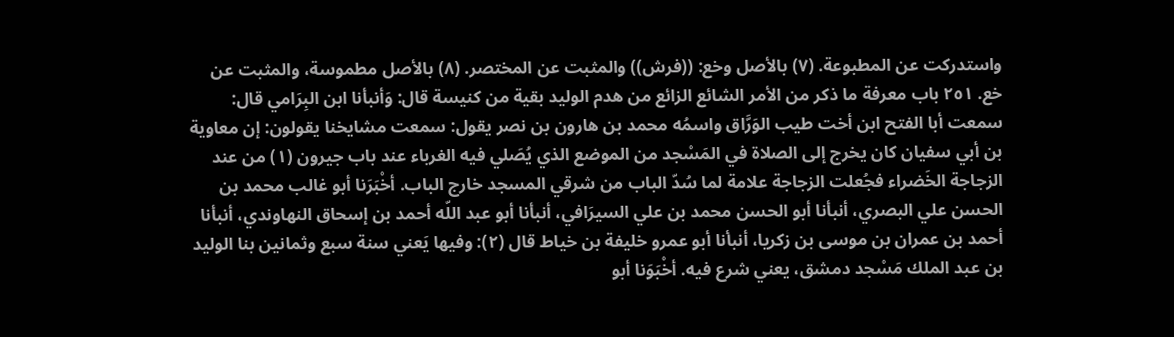واستدركت عن المطبوعة. (٧) بالأصل وخع: ((فرش)) والمثبت عن المختصر. (٨) بالأصل مطموسة، والمثبت عن خع. ٢٥١ باب معرفة ما ذكر من الأمر الشائع الزائع من هدم الوليد بقية من كنيسة قال: وَأنبأنا ابن البِرَامي قال: سمعت أبا الفتح ابن أخت طيب الوَرَّاق واسمُه محمد بن هارون بن نصر يقول: سمعت مشايخنا يقولون: إن معاوية بن أبي سفيان كان يخرج إلى الصلاة في المَسْجد من الموضع الذي يُصَلي فيه الغرباء عند باب جيرون (١) من عند الزجاجة الخَضراء فجُعلت الزجاجة علامة لما سُدّ الباب من شرقي المسجد خارج الباب. أخْبَرَنا أبو غالب محمد بن الحسن علي البصري، أنبأنا أبو الحسن محمد بن علي السيرَافي، أنبأنا أبو عبد اللّه أحمد بن إسحاق النهاوندي، أنبأنا أحمد بن عمران بن موسى بن زكريا، أنبأنا أبو عمرو خليفة بن خياط قال (٢): وفيها يَعني سنة سبع وثمانين بنا الوليد بن عبد الملك مَسْجد دمشق، يعني شرع فيه. أخْبَوَنا أبو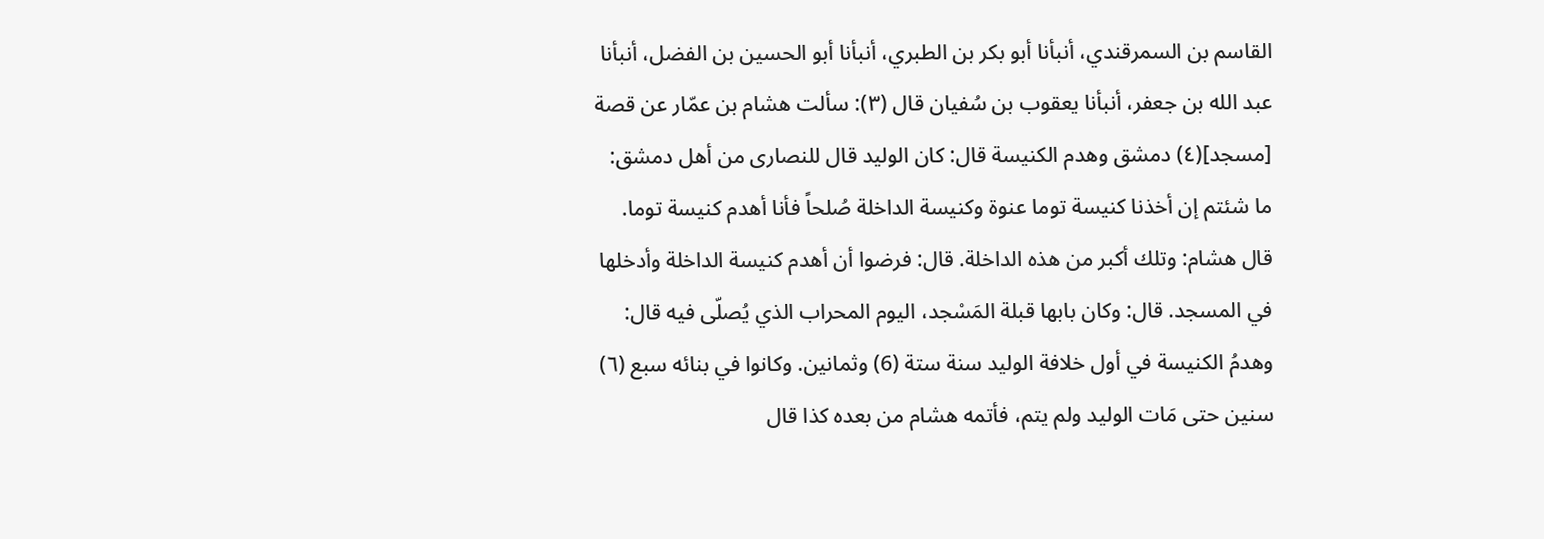القاسم بن السمرقندي، أنبأنا أبو بكر بن الطبري، أنبأنا أبو الحسين بن الفضل، أنبأنا عبد الله بن جعفر، أنبأنا يعقوب بن سُفيان قال (٣): سألت هشام بن عمّار عن قصة [مسجد](٤) دمشق وهدم الكنيسة قال: كان الوليد قال للنصارى من أهل دمشق: ما شئتم إن أخذنا كنيسة توما عنوة وكنيسة الداخلة صُلحاً فأنا أهدم كنيسة توما. قال هشام: وتلك أكبر من هذه الداخلة. قال: فرضوا أن أهدم كنيسة الداخلة وأدخلها في المسجد. قال: وكان بابها قبلة المَسْجد، اليوم المحراب الذي يُصلّى فيه قال: وهدمُ الكنيسة في أول خلافة الوليد سنة ستة (6) وثمانين. وكانوا في بنائه سبع (٦) سنين حتى مَات الوليد ولم يتم، فأتمه هشام من بعده كذا قال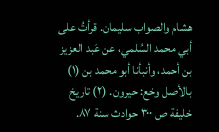هشام والصواب سليمان. قرأتُ على أبي محمد السُلمي، عن عَبد العزيز بن أحمد، وأنبأنا أبو محمد بن (١) بالأصل وخع: حيرون. (٢) تاريخ خليفة ص ٣٠٠ حوادث سنة ٨٧.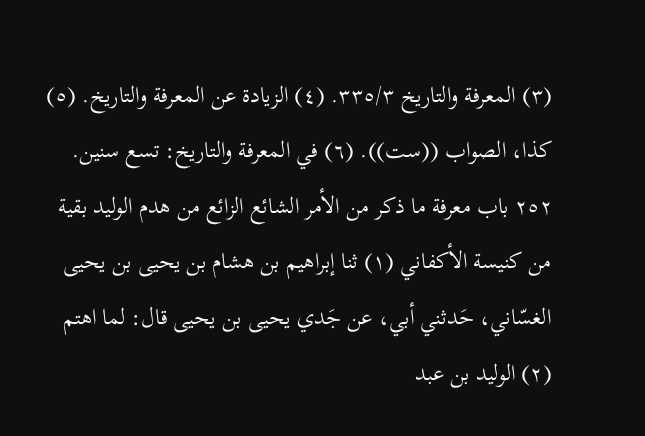(٣) المعرفة والتاريخ ٣٣٥/٣. (٤) الزيادة عن المعرفة والتاريخ. (٥) كذا، الصواب ((ست)). (٦) في المعرفة والتاريخ: تسع سنين. ٢٥٢ باب معرفة ما ذكر من الأمر الشائع الزائع من هدم الوليد بقية من كنيسة الأكفاني (١) ثنا إبراهيم بن هشام بن يحيى بن يحيى الغسّاني، حَدثني أبي، عن جَدي يحيى بن يحيى قال: لما اهتم (٢) الوليد بن عبد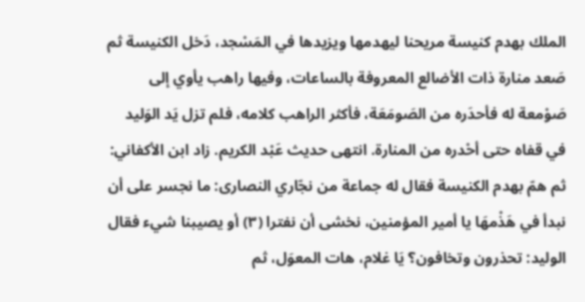الملك بهدم كنيسة مريحنا ليهدمها ويزيدها في المَسْجد، دَخل الكنيسة ثم صَعد منارة ذات الأضالع المعروفة بالساعات، وفيها راهب يأوي إلى صَوْمعة له فأحدَره من الصَومَعَة، فأكثر الراهب كلامه، فلم تزل يَد الوَليد في قفاه حتى أحْدره من المنارة. انتهى حديث عَبْد الكريم. زاد ابن الأكفاني: ثم همّ بهدم الكنيسة فقال له جماعة من نجّاري النصارى: ما نجسر على أن نبدأ في هَذْمهَا يا أمير المؤمنين، نخشى أن نفترا (٣) أو يصيبنا شيء فقال الوليد: تحذرون وتخافون؟ يَا غلام، هات المعوَل، ثم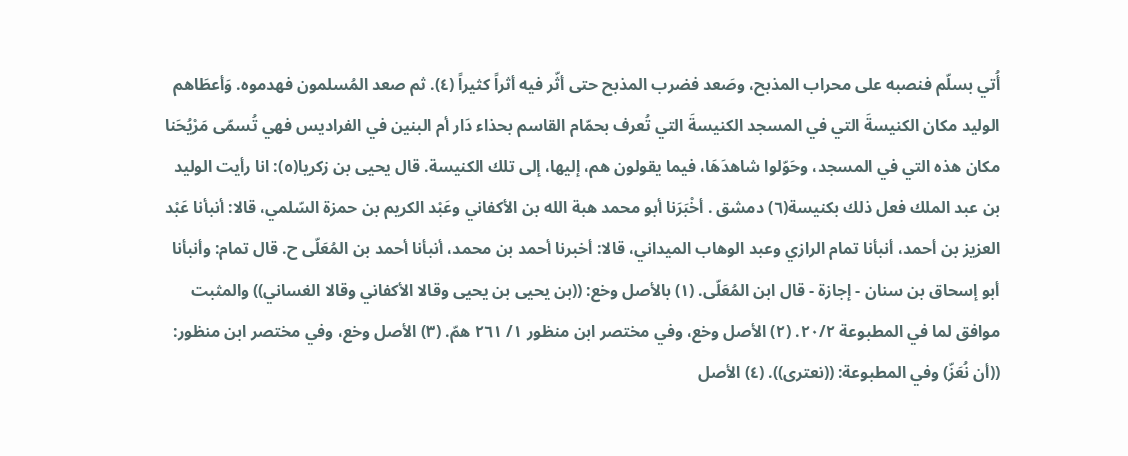أُتي بسلّم فنصبه على محراب المذبح، وصَعد فضرب المذبح حتى أثّر فيه أثراً كثيراً (٤). ثم صعد المُسلمون فهدموه. وَأعطَاهم الوليد مكان الكنيسةَ التي في المسجد الكنيسةَ التي تُعرف بحمّام القاسم بحذاء دَار أم البنين في الفراديس فهي تُسمّى مَرْيُحَنا مكان هذه التي في المسجد، وحَوّلوا شاهدَهَا، فيما يقولون هم، إليها، إلى تلك الكنيسة. قال يحيى بن زكريا(٥): انا رأيت الوليد بن عبد الملك فعل ذلك بكنيسة(٦) دمشق . أخْبَرَنا أبو محمد هبة الله بن الأكفاني وعَبْد الكريم بن حمزة السّلمي، قالا: أنبأنا عَبْد العزيز بن أحمد، أنبأنا تمام الرازي وعبد الوهاب الميداني، قالا: أخبرنا أحمد بن محمد، أنبأنا أحمد بن المُعَلّى ح. قال تمام: وأنبأنا أبو إسحاق بن سنان - إجازة - قال ابن المُعَلّى. (١) بالأصل وخع: ((بن يحيى بن يحيى وقالا الأكفاني وقالا الغساني)) والمثبت موافق لما في المطبوعة ٢٠/٢. (٢) الأصل وخع، وفي مختصر ابن منظور ١/ ٢٦١ همّ. (٣) الأصل وخع، وفي مختصر ابن منظور: ((أن نُعَزّ) وفي المطبوعة: ((نعترى)). (٤) الأصل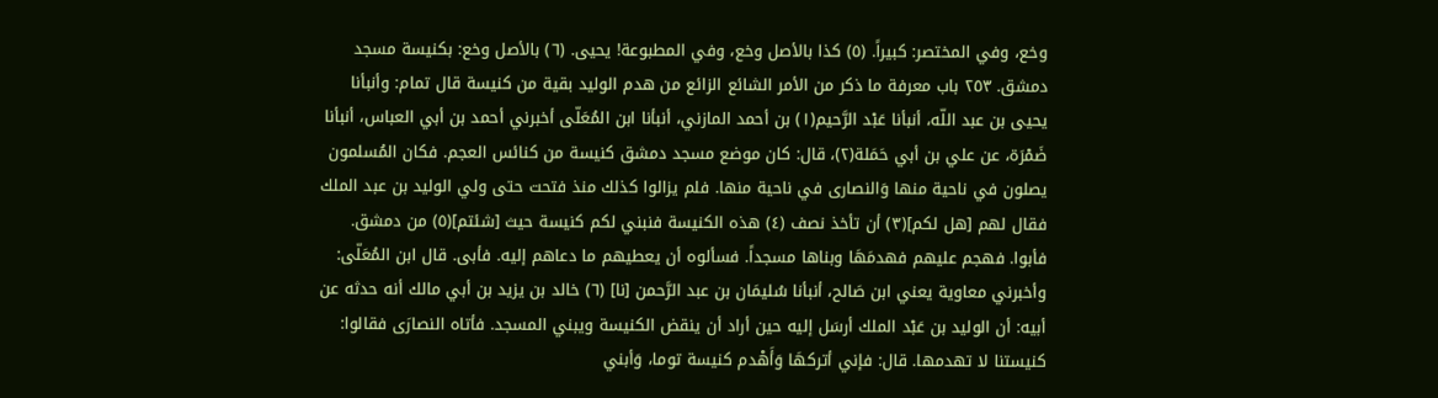وخع، وفي المختصر: كبيراً. (٥) كذا بالأصل وخع، وفي المطبوعة! يحيى. (٦) بالأصل وخع: بكنيسة مسجد دمشق. ٢٥٣ باب معرفة ما ذكر من الأمر الشائع الزائع من هدم الوليد بقية من كنيسة قال تمام: وأنبأنا يحيى بن عبد اللّه، أنبأنا عَبْد الرَّحيم(١) بن أحمد المازني، أنبأنا ابن المُعَلّى أخبرني أحمد بن أبي العباس، أنبأنا ضَمْرَة، عن علي بن أبي حَمَلة(٢)، قال: كان موضع مسجد دمشق كنيسة من كنائس العجم. فكان المُسلمون يصلون في ناحية منها وَالنصارى في ناحية منها. فلم يزالوا كذلك منذ فتحت حتى ولي الوليد بن عبد الملك فقال لهم [هل لكم](٣) أن تأخذ نصف (٤) هذه الكنيسة فنبني لكم كنيسة حيث [شئتم](٥) من دمشق. فأبوا. فهجم عليهم فهدمَهَا وبناها مسجداً. فسألوه أن یعطیهم ما دعاهم إلیه. فأبى. قال ابن المُعَلّى: وأخبرني معاوية يعني ابن صَالح، أنبأنا سُليمَان بن عبد الرَّحمن [نا] (٦) خالد بن يزيد بن أبي مالك أنه حدثه عن أبيه: أن الوليد بن عَبْد الملك أرسَل إليه حين أراد أن ينقض الكنيسة ويبني المسجد. فأتاه النصارَى فقالوا: كنيستنا لا تهدمها. قال: فإني أتركهَا وَأَهْدم كنيسة توما، وَأبني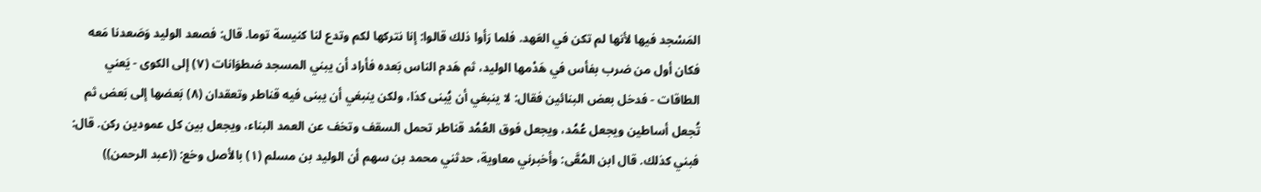المَسْجد فيها لأنها لم تكن في العَهد. فلما رَأوا ذلك قالوا: إنا نتركها لكم وتدع لنا كنيسة توما. قال: فصعد الوليد وَصَعدنا مَعه فكان أول من ضرب بفأس في هَدْمها الوليد، ثم هَدم الناس بَعده فأراد أن يبني المسجد ضطوَانات (٧) إلى الكوى - يَعني الطاقات - فدخل بعض البنائين فقال: لا ينبغي أن يُبنى كذا، ولكن ينبغي أن يبنى فيه قناطر وتعقدان (٨) بَعضها إلى بَعض ثم تُجعل أساطين ويجعل عُمُد، ويجعل فوق العُمُد قناطر تحمل السقف وتخف عن العمد البناء، ویجعل بین کل عمودین رکن. قال: فبني كذلك. قال ابن المُعَّى: وأخبرني معاوية، حدثني محمد بن سهم أن الوليد بن مسلم (١) بالأصل وخع: ((عبد الرحمن))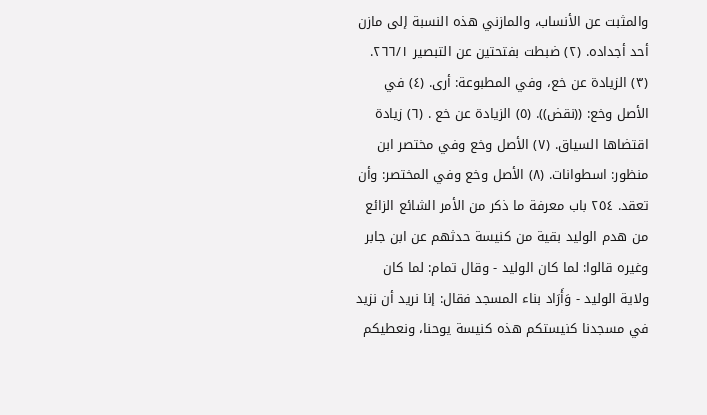والمثبت عن الأنساب، والمازني هذه النسبة إلى مازن أحد أجداده. (٢) ضبطت بفتحتين عن التبصير ٢٦٦/١. (٣) الزيادة عن خع، وفي المطبوعة: أرى. (٤) في الأصل وخع: ((نقض)). (٥) الزيادة عن خع . (٦) زيادة اقتضاها السياق. (٧) الأصل وخع وفي مختصر ابن منظور: اسطوانات. (٨) الأصل وخع وفي المختصر: وأن تعقد. ٢٥٤ باب معرفة ما ذكر من الأمر الشائع الزائع من هدم الوليد بقية من كنيسة حدثهم عن ابن جابر وغيره قالوا: لما كان الوليد - وقال تمام: لما كان ولاية الوليد - وَأَرَاد بناء المسجد فقال: إنا نريد أن نزيد في مسجدنا کنیستکم هذه كنيسة یوحنا، ونعطيكم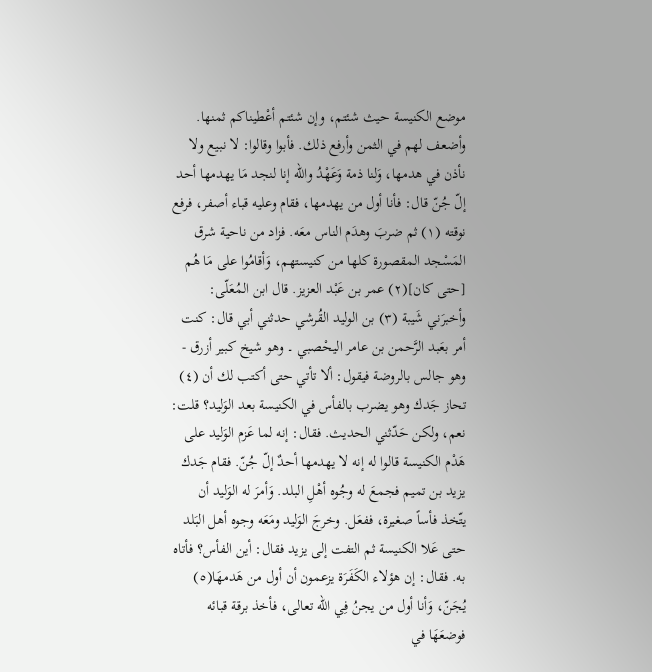موضع الكنيسة حيث شئتم، وإن شئتم أعْطيناكم ثمنها. وأضعف لهم في الثمن وأرفع ذلك. فأبوا وقالوا: لا نبيع ولا نأذن في هدمها، وَلنا ذمة وَعَهْدُ والله إنا لنجد مَا يهدمها أحد إلّ جُنّ قال: فأنا أول من يهدمها، فقام وعليه قباء أصفر، فرفع نوقته (١) ثم ضربَ وهدَم الناس معَه. فزاد من ناحية شرق المَسْجد المقصورة كلها من كنيستهم، وَأقامُوا على مَا هُم [حتى كان](٢) عمر بن عَبْد العزيز. قال ابن المُعَلّى: وأخبرَني شَيبة (٣) بن الوليد القُرشي حدثني أبي قال: كنت أمر بعَبد الرَّحمن بن عامر الیحْصبي ۔ وهو شیخ کبیر أزرق - وهو جالس بالروضة فيقول: ألا تأتي حتى أكتب لك أن (٤) تحاز جَدك وهو يضرب بالفأس في الكنيسة بعد الوَليد؟ قلت: نعم، ولكن حَدّثني الحديث. فقال: إنه لما عَزم الوَليد على هَدْم الكنيسة قالوا له إنه لا يهدمها أحدٌ إلّ جُنّ. فقام جَدك يزيد بن تميم فجمعَ له وجُوه أهْلِ البلد. وَأمرَ له الوَليد أن يتّخذ فأساً صغيرة، ففعَل. وخرجَ الوَليد ومَعَه وجوه أهل البَلد حتى عَلا الكنيسة ثم التفت إلى يزيد فقال: أين الفأس؟ فأتاه به. فقال: إن هؤلاء الكَفَرَة يزعمون أن أول من هَدمهَا(٥) يُجَنّ، وَأنا أول من يجنُ فِي الله تعالى، فأخذ برقة قبائه فوضعَهَا في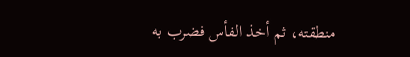منطقته، ثم أخذ الفأس فضرب به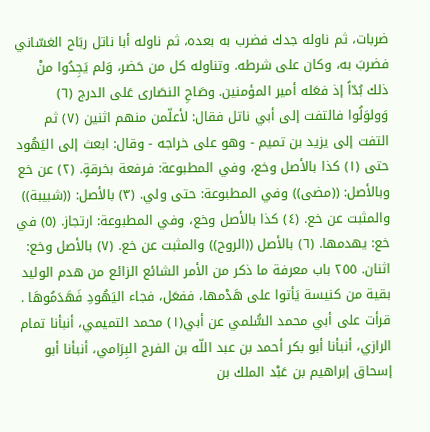ضربات، ثم ناوله جدك فضرب به بعده، ثم ناوله أبا ناتل ربَاح الغسّاني فضربَ به، وكان على شرطه. وتناوله كل من حَضر، وَلم يَجِدُوا منْ ذلك بُدّاً إذ فعَله أمير المؤمنين. وصَاحِ النصَارى عَلى الدرج (٦) وَولوَلُوا فالتفت إلى أبي ناتل فقال: لأعلّمن منهم اثنين (٧) ثم التفت إلى يزيد بن تميم - وهو على خراجه - وقال: ابعث إلى اليَهُود حتى (١) كذا بالأصل وخع، وفي المطبوعة: فرفعة بخرقةٍ. (٢) عن خع وبالأصل: ((مضى)) وفي المطبوعة: حتى ولي. (٣) بالأصل: ((شبيبة)) والمثبت عن خع. (٤) كذا بالأصل وخع، وفي المطبوعة: ارتجاز. (٥) في خع: يهدمها. (٦) بالأصل ((الروح)) والمثبت عن خع. (٧) بالأصل وخع: اثنان. ٢٥٥ باب معرفة ما ذكر من الأمر الشائع الزائع من هدم الوليد بقية من كنيسة يَأتوا على هَدْمها، ففعَل، فجاء اليَهُودِ فَهَدَمُوهَا . قرأت على أبي محمد السُّلمي عن أبي(١) محمد التميمي، أنبأنا تمام الرازي، أنبأنا أبو بكر أحمد بن عبد اللّه بن الفرج البِرَامي، أنبأنا أبو إسحاق إبراهيم بن عَبْد الملك بن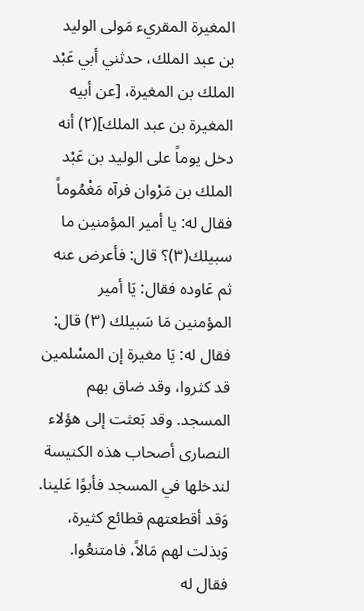المغيرة المقريء مَولى الوليد بن عبد الملك، حدثني أبي عَبْد الملك بن المغيرة، [عن أبيه المغيرة بن عبد الملك](٢) أنه دخل يوماً على الوليد بن عَبْد الملك بن مَرْوان فرآه مَغْمُوماً فقال له: يا أمير المؤمنين ما سبيلك(٣)؟ قال: فأعرض عنه ثم عَاوده فقال: يَا أمير المؤمنين مَا سَبيلك (٣) قال: فقال له: يَا مغيرة إن المسْلمين قد كثروا، وقد ضاق بهم المسجد. وقد بَعثت إلى هؤلاء النصارى أصحاب هذه الكنيسة لندخلها في المسجد فأبوًا عَلينا. وَقد أقطعتهم قطائع كثيرة، وَبذلت لهم مَالاً، فامتنعُوا. فقال له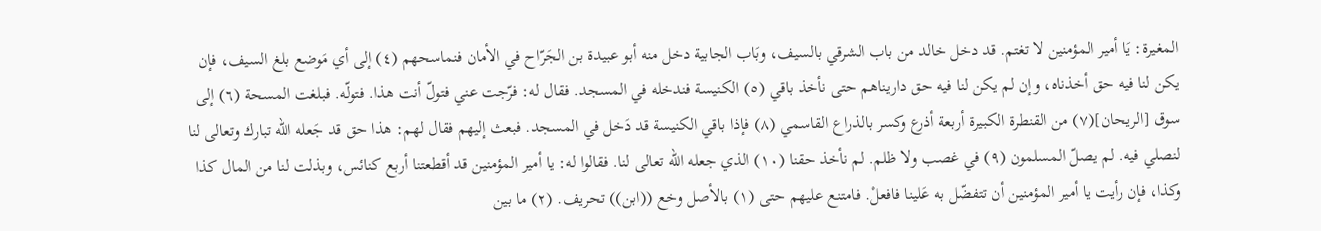المغيرة: يَا أمير المؤمنين لا تغتم. قد دخل خالد من باب الشرقي بالسيف، وبَاب الجابية دخل منه أبو عبيدة بن الجَرّاح في الأمان فنماسحهم (٤) إلى أي مَوضع بلغ السيف، فإن يكن لنا فيه حق أخذناه، وإن لم يكن لنا فيه حق داريناهم حتى نأخذ باقي (٥) الكنيسة فندخله في المسجد. فقال له: فرّجت عني فتولّ أنت هذا. فتولّه. فبلغت المسحة (٦) إلى سوق [الريحان](٧) من القنطرة الكبيرة أربعة أذرع وكسر بالذراع القاسمي (٨) فإذا باقي الكنيسة قد دَخل في المسجد. فبعث إليهم فقال لهم: هذا حق قد جَعله الله تبارك وتعالى لنا لنصلي فيه. لم يصلّ المسلمون (٩) في غصب ولا ظلم. لم نأخذ حقنا (١٠) الذي جعله الله تعالى لنا. فقالوا له: يا أمير المؤمنين قد أقطعتنا أربع كنائس، وبذلت لنا من المال كذا وكذا، فإن رأيت يا أمير المؤمنين أن تتفضّل به عَلينا فافعلْ. فامتنع عليهم حتى (١) بالأصل وخع ((ابن)) تحريف. (٢) ما بين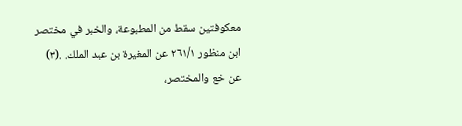معكوفتين سقط من المطبوعة، والخبر في مختصر ابن منظور ٢٦١/١ عن المغيرة بن عبد الملك. .(٣) عن خع والمختصر،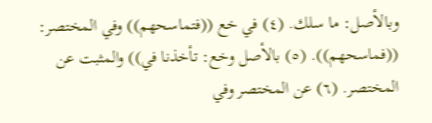وبالأصل: ما سلك. (٤) في خع ((فتماسحهم)) وفي المختصر: ((فماسحهم)). (٥) بالأصل وخع: تأخذنا في)) والمثبت عن المختصر. (٦) عن المختصر وفي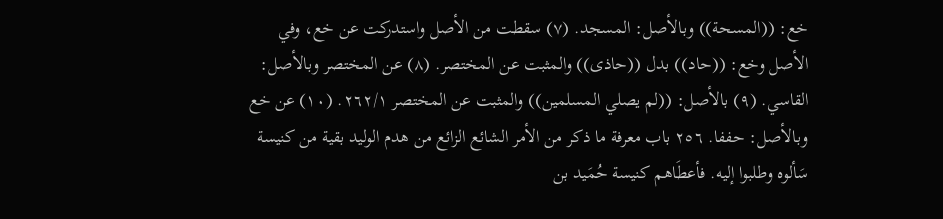خع: ((المسحة)) وبالأصل: المسجد. (٧) سقطت من الأصل واستدركت عن خع، وفي الأصل وخع: ((حاد)) بدل ((حاذى)) والمثبت عن المختصر. (٨) عن المختصر وبالأصل: القاسي. (٩) بالأصل: ((لم يصلي المسلمين)) والمثبت عن المختصر ٢٦٢/١. (١٠) عن خع وبالأصل: حففا. ٢٥٦ باب معرفة ما ذكر من الأمر الشائع الزائع من هدم الوليد بقية من كنيسة سَألوه وطلبوا إليه. فأعطَاهم كنيسة حُمَيد بن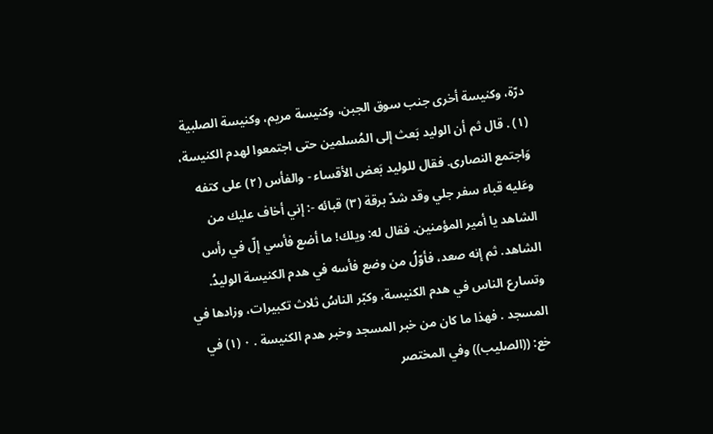درّة، وكنيسة أخرى جنب سوق الجبن، وكنيسة مريم، وكنيسة الصلبية (١) . قال ثم أن الوليد بَعث إلى المُسلمين حتى اجتمعوا لهدم الكنيسة، وَاجتمع النصارى. فقال للوليد بَعض الأقساء - والفأس (٢) على كتفه وعَليه قباء سفر جلي وقد شدّ برقة (٣) قبائه -: إني أخاف عليك من الشاهد يا أمير المؤمنين. فقال له: ويلك! ما أضع فأسي إلّ في رأس الشاهد. ثم إنه صعد، فأوّلُ من وضع فأسه في هدم الكنيسة الوليدُ. وتسارع الناس في هدم الكنيسة، وكبّر الناسُ ثلاث تكبيرات، وزادها في المسجد . فهذا ما كان من خبر المسجد وخبر هدم الكنيسة . ٠ (١) في خع: ((الصليب)) وفي المختصر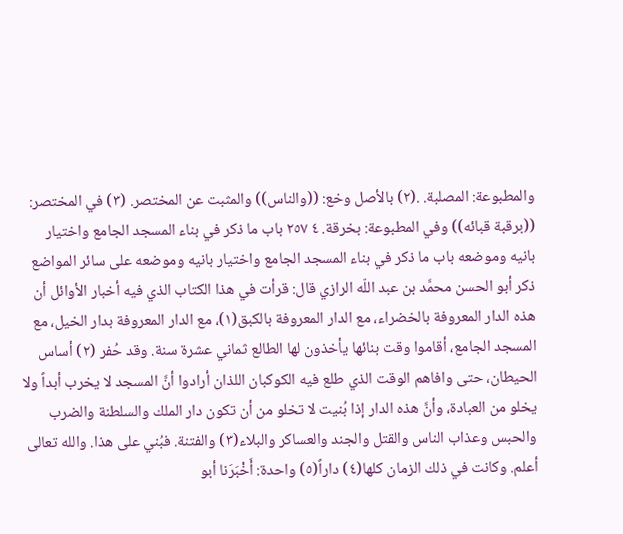والمطبوعة: المصلبة. .(٢) بالأصل وخع: ((والناس)) والمثبت عن المختصر. (٣) في المختصر: ((برقبة قبائه)) وفي المطبوعة: بخرقة. ٤ ٢٥٧ باب ما ذكر في بناء المسجد الجامع واختيار بانيه وموضعه باب ما ذكر في بناء المسجد الجامع واختيار بانيه وموضعه على سائر المواضع ذكر أبو الحسن محمَّد بن عبد اللّه الرازي قال: قرأت في هذا الكتاب الذي فيه أخبار الأوائل أن هذه الدار المعروفة بالخضراء، مع الدار المعروفة بالكبق(١)، مع الدار المعروفة بدار الخيل، مع المسجد الجامع، أقاموا وقت بنائها يأخذون لها الطالع ثماني عشرة سنة. وقد حُفر (٢) أساس الحيطان، حتى وافاهم الوقت الذي طلع فيه الكوكبان اللذان أرادوا أنَّ المسجد لا يخرب أبداً ولا يخلو من العبادة، وأنَّ هذه الدار إذا بُنيت لا تخلو من أن تكون دار الملك والسلطنة والضرب والحبس وعذاب الناس والقتل والجند والعساكر والبلاء(٣) والفتنة. فبُني على هذا. والله تعالى أعلم. وكانت في ذلك الزمان كلها(٤) داراً(٥) واحدة: أَخْبَرَنا أبو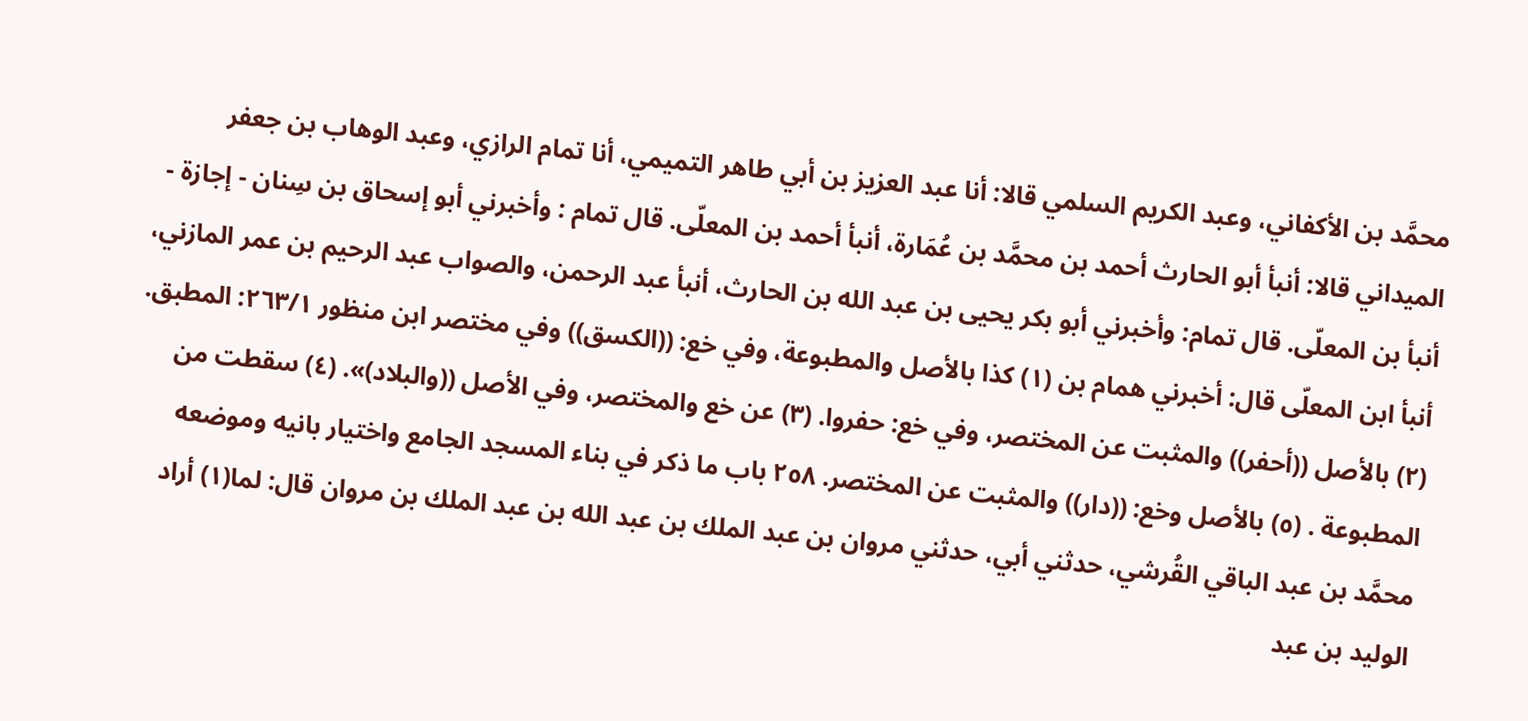محمَّد بن الأكفاني، وعبد الكريم السلمي قالا: أنا عبد العزيز بن أبي طاهر التميمي، أنا تمام الرازي، وعبد الوهاب بن جعفر الميداني قالا: أنبأ أبو الحارث أحمد بن محمَّد بن عُمَارة، أنبأ أحمد بن المعلّى. قال تمام : وأخبرني أبو إسحاق بن سِنان - إجازة - أنبأ بن المعلّى. قال تمام: وأخبرني أبو بكر يحيى بن عبد الله بن الحارث، أنبأ عبد الرحمن، والصواب عبد الرحيم بن عمر المازني، أنبأ ابن المعلّى قال: أخبرني همام بن (١) كذا بالأصل والمطبوعة، وفي خع: ((الكسق)) وفي مختصر ابن منظور ٢٦٣/١: المطبق. (٢) بالأصل ((أحفر)) والمثبت عن المختصر، وفي خع: حفروا. (٣) عن خع والمختصر، وفي الأصل ((والبلاد)». (٤) سقطت من المطبوعة . (٥) بالأصل وخع: ((دار)) والمثبت عن المختصر. ٢٥٨ باب ما ذكر في بناء المسجد الجامع واختيار بانيه وموضعه محمَّد بن عبد الباقي القُرشي، حدثني أبي، حدثني مروان بن عبد الملك بن عبد الله بن عبد الملك بن مروان قال: لما(١) أراد الوليد بن عبد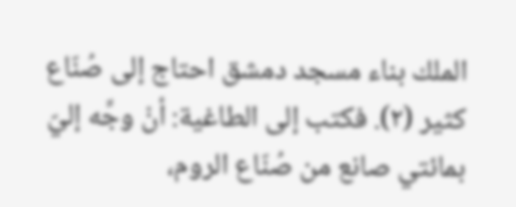الملك بناء مسجد دمشق احتاج إلى صُنّاع كثير (٢). فكتب إلى الطاغية: أنْ وجِّه إليّ بمائتي صانع من صُنّاع الروم،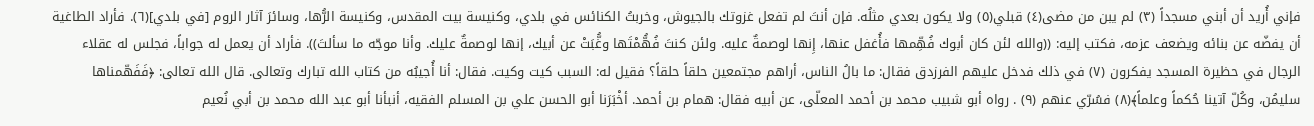فإني أُريد أن أبني مسجداً (٣) لم يبن من مضى(٤) قبلي(٥) ولا يكون بعدي مثلُه. فإن أنتَ لم تفعل غزوتك بالجيوش، وخربتُ الكنائس في بلدي، وكنيسة بيت المقدس، وكنيسة الرُّها، وسائرَ آثار الروم [في بلدي](٦). فأراد الطاغية أن يفضّه عن بنائه ويضعف عزمه، فكتب إليه: ((والله لئن كان أبوك فُهِّمها فأُغفل عنها، إِنها لوصمةٌ عليه. ولئن كنتَ فُهُّمْتَها وغُّبَتْ عن أبيك، إنها لوصمةٌ عليك. وأنا موجّه ما سألتَ)). فأراد أن يعمل له جواباً، فجلس له عقلاء الرجال في حظيرة المسجد يفكرون (٧) في ذلك فدخل عليهم الفرزدق فقال: ما بالُ الناس، أراهم مجتمعين حلقاً حلقاً؟ فقيل له: السبب كيت وكيت. فقال: أنا أُجيبُه من كتاب الله تبارك وتعالى. قال الله تعالى: ﴿فَفَهّمناها سليمُن، وكُلّ آتينا حُكماً وعلماً﴾(٨) فسُرّي عنهم (٩) . رواه أبو شبيب محمد بن أحمد المعلّى، عن أبيه فقال: همام بن أحمد. أخْبَرَنا أبو الحسن علي بن المسلم الفقيه، أنبأنا أبو عبد الله محمد بن أبي نُعيم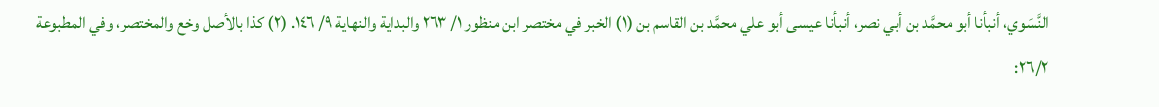النَّسَوي، أنبأنا أبو محمَّد بن أبي نصر، أنبأنا عيسى أبو علي محمَّد بن القاسم بن (١) الخبر في مختصر ابن منظور ١/ ٢٦٣ والبداية والنهاية ٩/ ١٤٦. (٢) كذا بالأصل وخع والمختصر، وفي المطبوعة ٢٦/٢: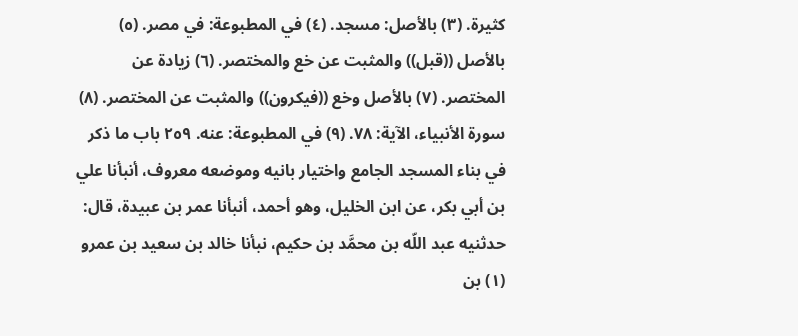كثيرة. (٣) بالأصل: مسجد. (٤) في المطبوعة: في مصر. (٥) بالأصل ((قبل)) والمثبت عن خع والمختصر. (٦) زيادة عن المختصر. (٧) بالأصل وخع ((فيكرون)) والمثبت عن المختصر. (٨) سورة الأنبياء، الآية: ٧٨. (٩) في المطبوعة: عنه. ٢٥٩ باب ما ذكر في بناء المسجد الجامع واختيار بانيه وموضعه معروف، أنبأنا علي بن أبي بكر، عن ابن الخليل، وهو أحمد، أنبأنا عمر بن عبيدة، قال: حدثنيه عبد اللّه بن محمَّد بن حكيم، نبأنا خالد بن سعيد بن عمرو (١) بن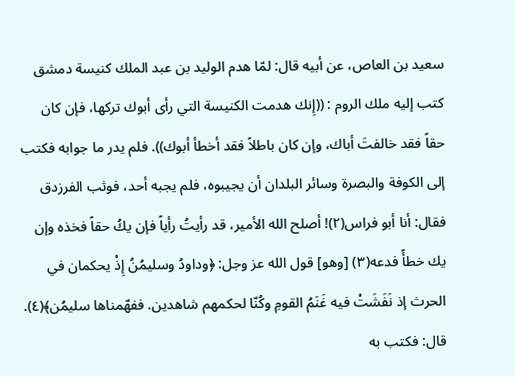سعید بن العاص، عن أبيه قال: لمّا هدم الوليد بن عبد الملك كنيسة دمشق کتب إلیه ملك الروم : ((إِنك هدمت الكنيسة التي رأى أبوك تركها، فإن كان حقاً فقد خالفتَ أباك، وإن كان باطلاً فقد أخطأ أبوك)). فلم يدر ما جوابه فكتب إلى الكوفة والبصرة وسائر البلدان أن يجيبوه، فلم يجبه أحد، فوثب الفرزدق فقال: أنا أبو فراس(٢)! أصلح الله الأمير، قد رأيتُ رأياً فإن يكُ حقاً فخذه وإن يك خطأً فدعه(٣) [وهو] قول الله عز وجل: ﴿وداودُ وسليمُنُ إِذْ يحكمان في الحرث إذ نَفَشَتْ فيه غَنَمُ القومِ وكُنّا لحكمهم شاهدين. ففهّمناها سليمُن﴾(٤). قال: فكتب به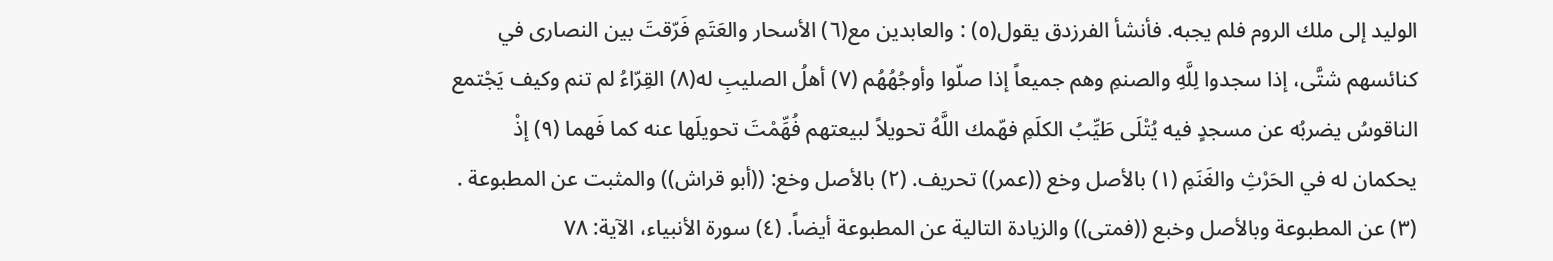الوليد إلى ملك الروم فلم يجبه. فأنشأ الفرزدق يقول(٥) : والعابدين مع(٦) الأسحار والعَتَمِ فَرّقتَ بين النصارى في كنائسهم شتَّى، إذا سجدوا لِلَّهِ والصنمِ وهم جميعاً إذا صلّوا وأوجُهُهُم (٧) أهلُ الصليبِ له(٨) القِرّاءُ لم تنم وكيف يَجْتمع الناقوسُ يضربُه عن مسجدٍ فيه يُتْلَى طَيِّبُ الكلَمِ فهّمك اللَّهُ تحويلاً لبيعتهم فُهِّمْتَ تحويلَها عنه كما فَهما (٩) إذْ يحكمان له في الحَرْثِ والغَنَمِ (١) بالأصل وخع ((عمر)) تحريف. (٢) بالأصل وخع: ((أبو قراش)) والمثبت عن المطبوعة . (٣) عن المطبوعة وبالأصل وخبع ((فمتى)) والزيادة التالية عن المطبوعة أيضاً. (٤) سورة الأنبياء، الآية: ٧٨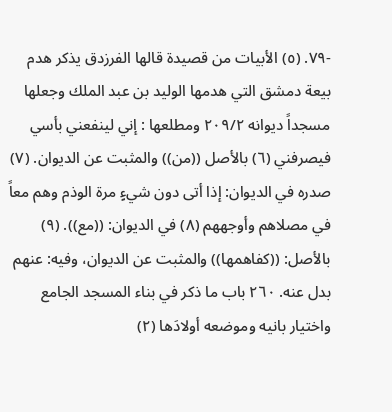-٧٩. (٥) الأبيات من قصيدة قالها الفرزدق يذكر هدم بيعة دمشق التي هدمها الوليد بن عبد الملك وجعلها مسجداً ديوانه ٢٠٩/٢ ومطلعها : إني لينفعني بأسي فيصرفني (٦) بالأصل ((من)) والمثبت عن الديوان. (٧) صدره في الديوان: إذا أتى دون شيءٍ مرة الوذم وهم معاً في مصلاهم وأوجههم (٨) في الديوان: ((مع)). (٩) بالأصل: ((كفاهمها)) والمثبت عن الديوان، وفيه: عنهم بدل عنه. ٢٦٠ باب ما ذكر في بناء المسجد الجامع واختيار بانيه وموضعه أولادَها (٢)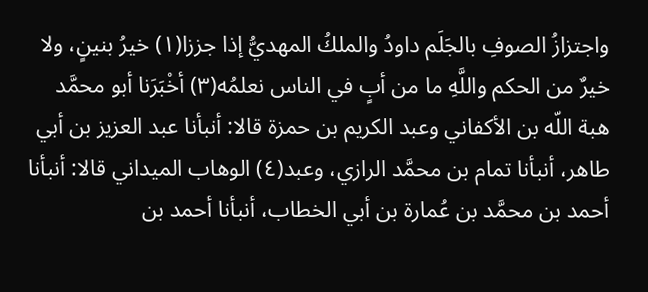واجتزازُ الصوفِ بالجَلَم داودُ والملكُ المهديُّ إذا جززا(١) خيرُ بنينٍ، ولا خيرٌ من الحكم واللَّهِ ما من أبٍ في الناس نعلمُه(٣) أخْبَرَنا أبو محمَّد هبة اللّه بن الأكفاني وعبد الكريم بن حمزة قالا: أنبأنا عبد العزيز بن أبي طاهر، أنبأنا تمام بن محمَّد الرازي، وعبد(٤) الوهاب الميداني قالا: أنبأنا أحمد بن محمَّد بن عُمارة بن أبي الخطاب، أنبأنا أحمد بن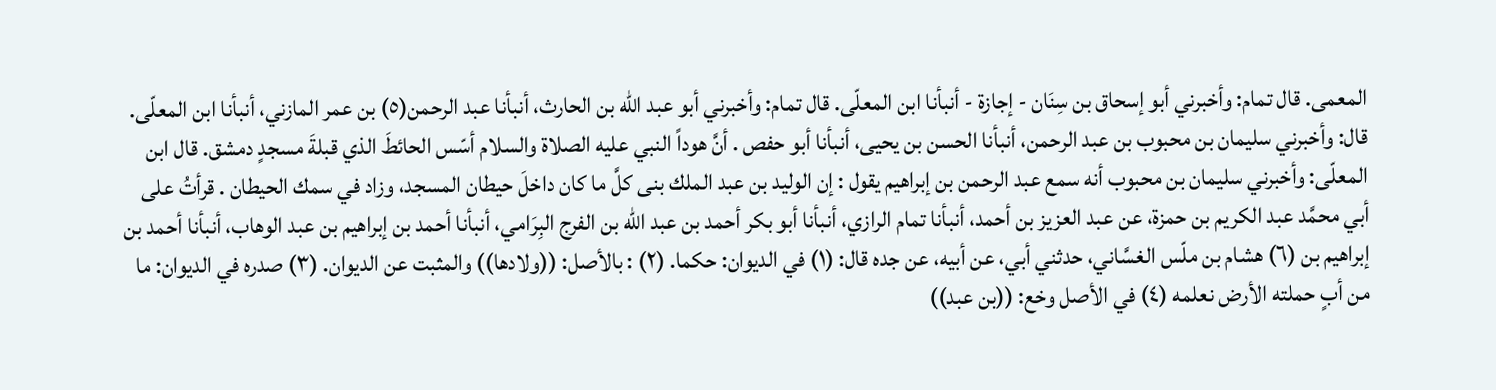المعمى. قال تمام: وأخبرني أبو إسحاق بن سِنَان - إجازة - أنبأنا ابن المعلّى. قال تمام: وأخبرني أبو عبد الله بن الحارث، أنبأنا عبد الرحمن(٥) بن عمر المازني، أنبأنا ابن المعلّى. قال: وأخبرني سليمان بن محبوب بن عبد الرحمن، أنبأنا الحسن بن يحيى، أنبأنا أبو حفص . أنَّ هوداً النبي عليه الصلاة والسلام أسّس الحائطَ الذي قبلةَ مسجدٍ دمشق. قال ابن المعلّى: وأخبرني سليمان بن محبوب أنه سمع عبد الرحمن بن إبراهيم يقول : إن الوليد بن عبد الملك بنی كلَّ ما كان داخلَ حيطان المسجد، وزاد في سمك الحيطان . قرأتُ على أبي محمَّد عبد الكريم بن حمزة، عن عبد العزيز بن أحمد، أنبأنا تمام الرازي، أنبأنا أبو بكر أحمد بن عبد الله بن الفرج البِرَامي، أنبأنا أحمد بن إبراهيم بن عبد الوهاب، أنبأنا أحمد بن إبراهيم بن (٦) هشام بن ملّس الغسَّاني، حدثني أبي، عن أبيه، عن جده قال: (١) في الدیوان: حكما. (٢) : بالأصل: ((ولادها)) والمثبت عن الديوان. (٣) صدره في الديوان: ما من أبٍ حملته الأرض نعلمه (٤) في الأصل وخع: ((بن عبد))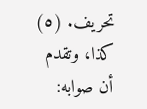تحريف. (٥) كذا، وتقدم أن صوابه: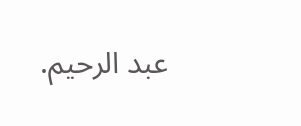عبد الرحيم.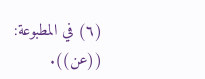(٦) في المطبوعة: ((عن)).